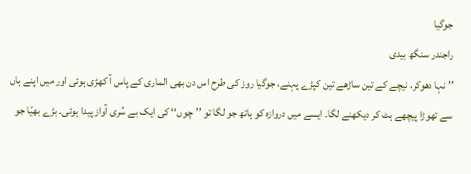جوگیا
راجندر سنگھ بیدی
’’ نہا دھوکر، نیچے کے تین ساڑھے تین کپڑے پہنے، جوگیا روز کی طرح اس دن بھی الماری کے پاس آ کھڑی ہوئی اور میں اپنے ہاں سے تھوڑا پیچھے ہٹ کر دیکھنے لگا۔ ایسے میں دروازہ کو ہاتھ جو لگا تو ’’چوں‘‘ کی ایک بے سُری آواز پیدا ہوئی۔ بڑے بھیّا جو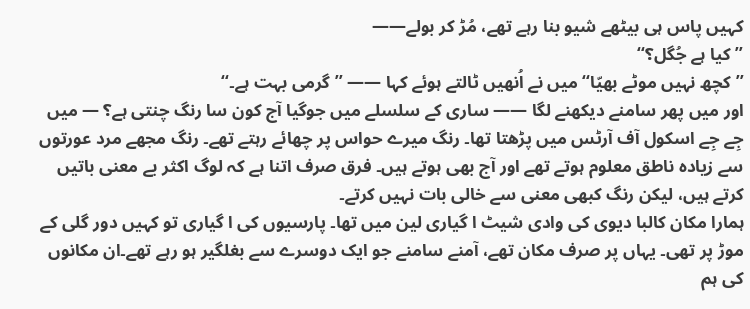کہیں پاس ہی بیٹھے شیو بنا رہے تھے، مُڑ کر بولے——
’’کیا ہے جُگل؟‘‘
’’کچھ نہیں موٹے بھیّا‘‘ میں نے اُنھیں ٹالتے ہوئے کہا —— ’’گرمی بہت ہے۔‘‘
اور میں پھر سامنے دیکھنے لگا —— ساری کے سلسلے میں جوگیا آج کون سا رنگ چنتی ہے؟ — میں جِے جِے اسکول آف آرٹس میں پڑھتا تھا۔ رنگ میرے حواس پر چھائے رہتے تھے۔ رنگ مجھے مرد عورتوں سے زیادہ ناطق معلوم ہوتے تھے اور آج بھی ہوتے ہیں۔ فرق صرف اتنا ہے کہ لوگ اکثر بے معنی باتیں کرتے ہیں، لیکن رنگ کبھی معنی سے خالی بات نہیں کرتے۔
ہمارا مکان کالبا دیوی کی وادی شیٹ ا گیاری لین میں تھا۔ پارسیوں کی ا گیاری تو کہیں دور گلی کے موڑ پر تھی۔ یہاں پر صرف مکان تھے، آمنے سامنے جو ایک دوسرے سے بغلگیر ہو رہے تھے۔ان مکانوں کی ہم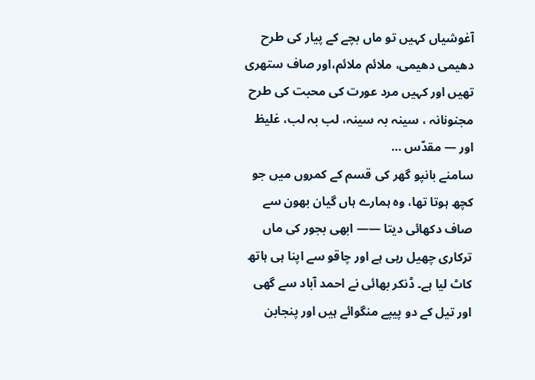آغوشیاں کہیں تو ماں بچے کے پیار کی طرح دھیمی دھیمی، ملائم ملائم،اور صاف ستھری تھیں اور کہیں مرد عورت کی محبت کی طرح مجنونانہ ، سینہ بہ سینہ، لب بہ لب، غلیظ اور — مقدّس …
سامنے بانپو گھر کی قسم کے کمروں میں جو کچھ ہوتا تھا، وہ ہمارے ہاں گیان بھون سے صاف دکھائی دیتا —— ابھی بجور کی ماں ترکاری چھیل رہی ہے اور چاقو سے اپنا ہی ہاتھ کاٹ لیا ہے۔ ڈنکر بھائی نے احمد آباد سے گھی اور تیل کے دو پیپے منگوائے ہیں اور پنجابن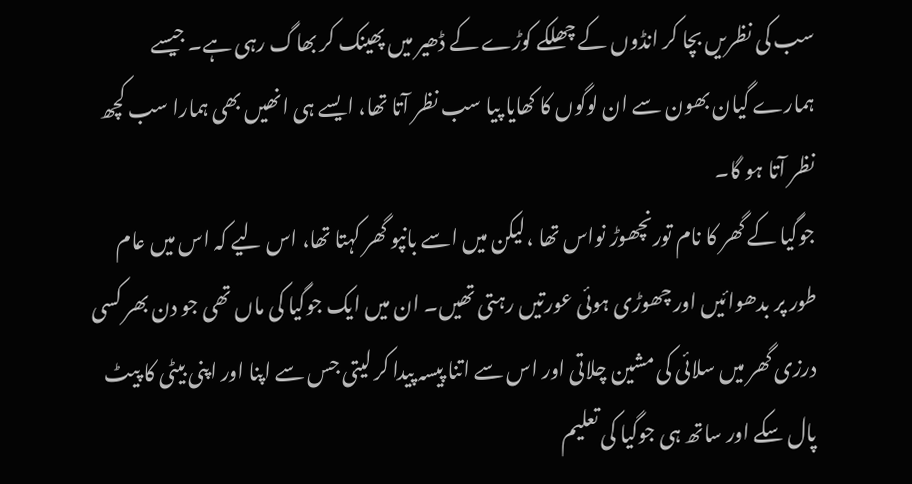سب کی نظریں بچا کر انڈوں کے چھلکے کوڑے کے ڈھیر میں پھینک کر بھاگ رہی ہے۔ جیسے ہمارے گیان بھون سے ان لوگوں کا کھایا پیا سب نظر آتا تھا، ایسے ہی انھیں بھی ہمارا سب کچھ نظر آتا ہو گا۔
جوگیا کے گھر کا نام تورنچھوڑ نواس تھا ،لیکن میں اسے بانپو گھر کہتا تھا، اس لیے کہ اس میں عام طور پر بدھوائیں اور چھوڑی ہوئی عورتیں رہتی تھیں۔ ان میں ایک جوگیا کی ماں تھی جو دن بھر کسی درزی گھر میں سلائی کی مشین چلاتی اور اس سے اتنا پیسہ پیدا کر لیتی جس سے اپنا اور اپنی بیٹی کا پیٹ پال سکے اور ساتھ ہی جوگیا کی تعلیم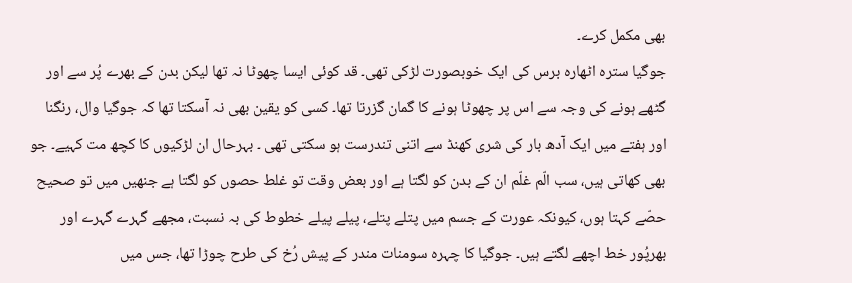بھی مکمل کرے۔
جوگیا سترہ اٹھارہ برس کی ایک خوبصورت لڑکی تھی۔ قد کوئی ایسا چھوٹا نہ تھا لیکن بدن کے بھرے پُر سے اور گٹھے ہونے کی وجہ سے اس پر چھوٹا ہونے کا گمان گزرتا تھا۔ کسی کو یقین بھی نہ آسکتا تھا کہ جوگیا وال، رنگنا اور ہفتے میں ایک آدھ بار کی شری کھنڈ سے اتنی تندرست ہو سکتی تھی ۔ بہرحال ان لڑکیوں کا کچھ مت کہیے۔ جو بھی کھاتی ہیں، سب الّم غلّم ان کے بدن کو لگتا ہے اور بعض وقت تو غلط حصوں کو لگتا ہے جنھیں میں تو صحیح حصّے کہتا ہوں، کیونکہ عورت کے جسم میں پتلے پتلے، پیلے پیلے خطوط کی بہ نسبت، مجھے گہرے گہرے اور بھرپُور خط اچھے لگتے ہیں۔ جوگیا کا چہرہ سومنات مندر کے پیش رُخ کی طرح چوڑا تھا، جس میں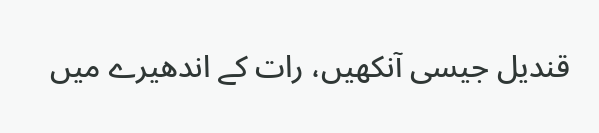قندیل جیسی آنکھیں، رات کے اندھیرے میں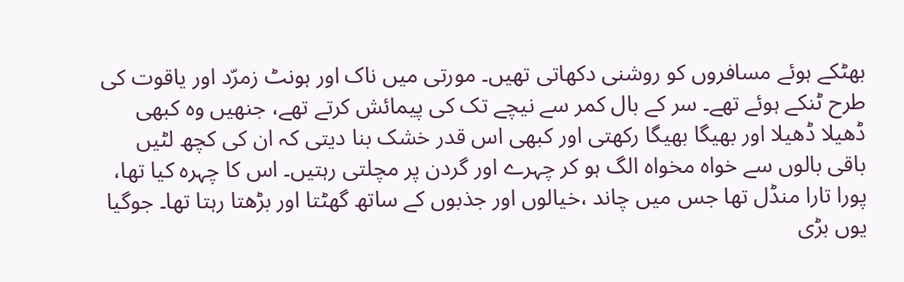بھٹکے ہوئے مسافروں کو روشنی دکھاتی تھیں۔ مورتی میں ناک اور ہونٹ زمرّد اور یاقوت کی طرح ٹنکے ہوئے تھے۔ سر کے بال کمر سے نیچے تک کی پیمائش کرتے تھے، جنھیں وہ کبھی ڈھیلا ڈھیلا اور بھیگا بھیگا رکھتی اور کبھی اس قدر خشک بنا دیتی کہ ان کی کچھ لٹیں باقی بالوں سے خواہ مخواہ الگ ہو کر چہرے اور گردن پر مچلتی رہتیں۔ اس کا چہرہ کیا تھا، پورا تارا منڈل تھا جس میں چاند ،خیالوں اور جذبوں کے ساتھ گھٹتا اور بڑھتا رہتا تھا۔ جوگیا یوں بڑی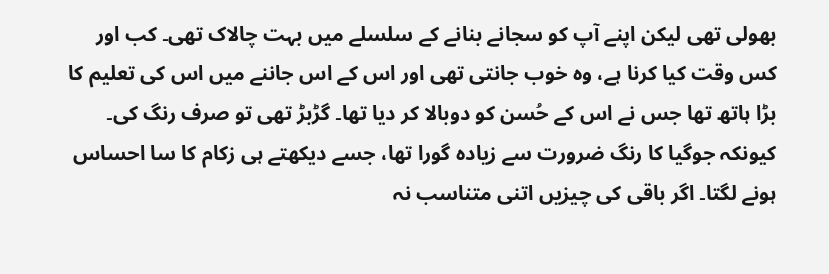بھولی تھی لیکن اپنے آپ کو سجانے بنانے کے سلسلے میں بہت چالاک تھی۔ کب اور کس وقت کیا کرنا ہے، وہ خوب جانتی تھی اور اس کے اس جاننے میں اس کی تعلیم کا بڑا ہاتھ تھا جس نے اس کے حُسن کو دوبالا کر دیا تھا۔ گڑبڑ تھی تو صرف رنگ کی۔ کیونکہ جوگیا کا رنگ ضرورت سے زیادہ گورا تھا، جسے دیکھتے ہی زکام کا سا احساس ہونے لگتا۔ اگر باقی کی چیزیں اتنی متناسب نہ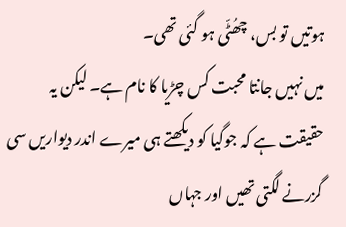ہوتیں تو بس، چھُٹّی ہو گئی تھی۔
میں نہیں جانتا محبت کس چڑیا کا نام ہے۔ لیکن یہ حقیقت ہے کہ جوگیا کو دیکھتے ہی میرے اندر دیواریں سی گزرنے لگتی تھیں اور جہاں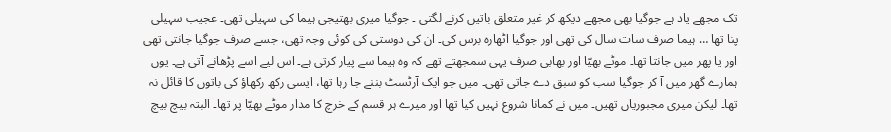تک مجھے یاد ہے جوگیا بھی مجھے دیکھ کر غیر متعلق باتیں کرنے لگتی ۔ جوگیا میری بھتیجی ہیما کی سہیلی تھی۔ عجیب سہیلی پنا تھا … ہیما صرف سات سال کی تھی اور جوگیا اٹھارہ برس کی۔ ان کی دوستی کی کوئی وجہ تھی، جسے صرف جوگیا جانتی تھی اور یا پھر میں جانتا تھا۔ موٹے بھیّا اور بھابی صرف یہی سمجھتے تھے کہ وہ ہیما سے پیار کرتی ہے۔ اس لیے اسے پڑھانے آتی ہے۔ یوں ہمارے گھر میں آ کر جوگیا سب کو سبق دے جاتی تھی۔ میں جو ایک آرٹسٹ بننے جا رہا تھا، ایسی رکھ رکھاؤ کی باتوں کا قائل نہ تھا۔ لیکن میری مجبوریاں تھیں۔ میں نے کمانا شروع نہیں کیا تھا اور میرے ہر قسم کے خرچ کا مدار موٹے بھیّا پر تھا۔ البتہ بیچ بیچ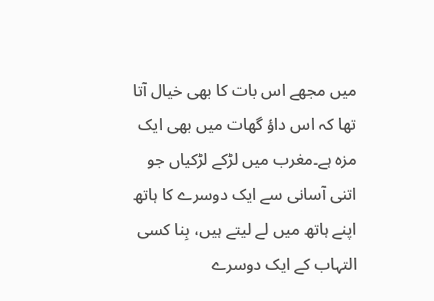میں مجھے اس بات کا بھی خیال آتا تھا کہ اس داؤ گھات میں بھی ایک مزہ ہے۔مغرب میں لڑکے لڑکیاں جو اتنی آسانی سے ایک دوسرے کا ہاتھ اپنے ہاتھ میں لے لیتے ہیں، بِنا کسی التہاب کے ایک دوسرے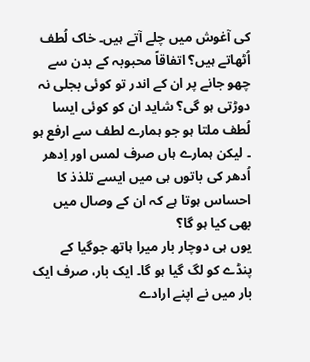کی آغوش میں چلے آتے ہیں۔ خاک لُطف اُٹھاتے ہیں؟ اتفاقاً محبوبہ کے بدن سے چھو جانے پر ان کے اندر تو کوئی بجلی نہ دوڑتی ہو گی؟ شاید ان کو کوئی ایسا لُطف ملتا ہو جو ہمارے لطف سے ارفع ہو ۔ لیکن ہمارے ہاں صرف لمس اور اِدھر اُدھر کی باتوں ہی میں ایسے تلذذ کا احساس ہوتا ہے کہ ان کے وصال میں بھی کیا ہو گا؟
یوں ہی دوچار بار میرا ہاتھ جوگیا کے پنڈے کو لگ گیا ہو گا۔ ایک بار، صرف ایک بار میں نے اپنے ارادے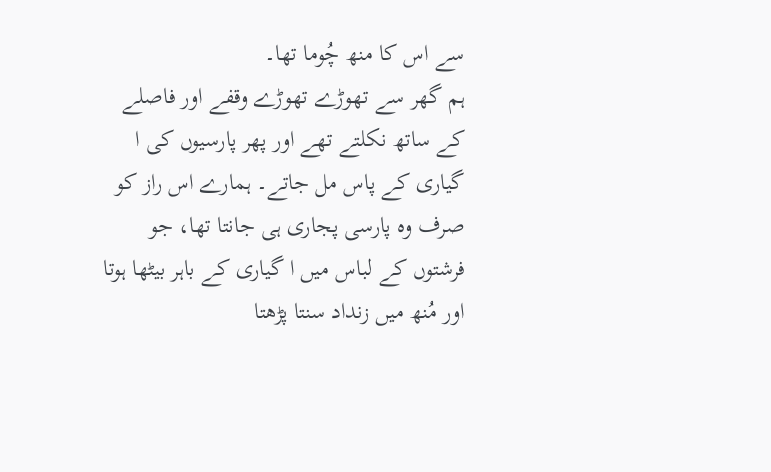سے اس کا منھ چُوما تھا۔
ہم گھر سے تھوڑے تھوڑے وقفے اور فاصلے کے ساتھ نکلتے تھے اور پھر پارسیوں کی ا گیاری کے پاس مل جاتے۔ ہمارے اس راز کو صرف وہ پارسی پجاری ہی جانتا تھا، جو فرشتوں کے لباس میں ا گیاری کے باہر بیٹھا ہوتا اور مُنھ میں زنداد سنتا پڑھتا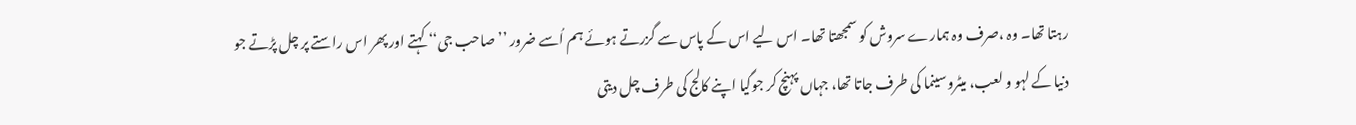رہتا تھا۔ وہ ،صرف وہ ہمارے سروش کو سمجھتا تھا۔ اس لیے اس کے پاس سے گزرتے ہوئے ہم اُسے ضرور ’’صاحب جی‘‘ کہتے اور پھر اس راستے پر چل پڑتے جو دنیا کے لہو و لعب، میٹروسینما کی طرف جاتا تھا، جہاں پہنچ کر جوگیا اپنے کالج کی طرف چل دیتی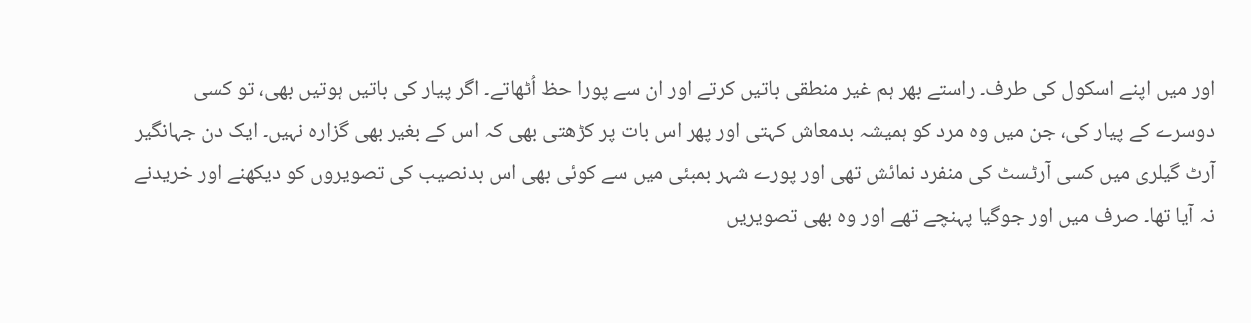اور میں اپنے اسکول کی طرف۔ راستے بھر ہم غیر منطقی باتیں کرتے اور ان سے پورا حظ اُٹھاتے۔ اگر پیار کی باتیں ہوتیں بھی، تو کسی دوسرے کے پیار کی، جن میں وہ مرد کو ہمیشہ بدمعاش کہتی اور پھر اس بات پر کڑھتی بھی کہ اس کے بغیر بھی گزارہ نہیں۔ ایک دن جہانگیر آرٹ گیلری میں کسی آرٹسٹ کی منفرد نمائش تھی اور پورے شہر بمبئی میں سے کوئی بھی اس بدنصیب کی تصویروں کو دیکھنے اور خریدنے نہ آیا تھا۔ صرف میں اور جوگیا پہنچے تھے اور وہ بھی تصویریں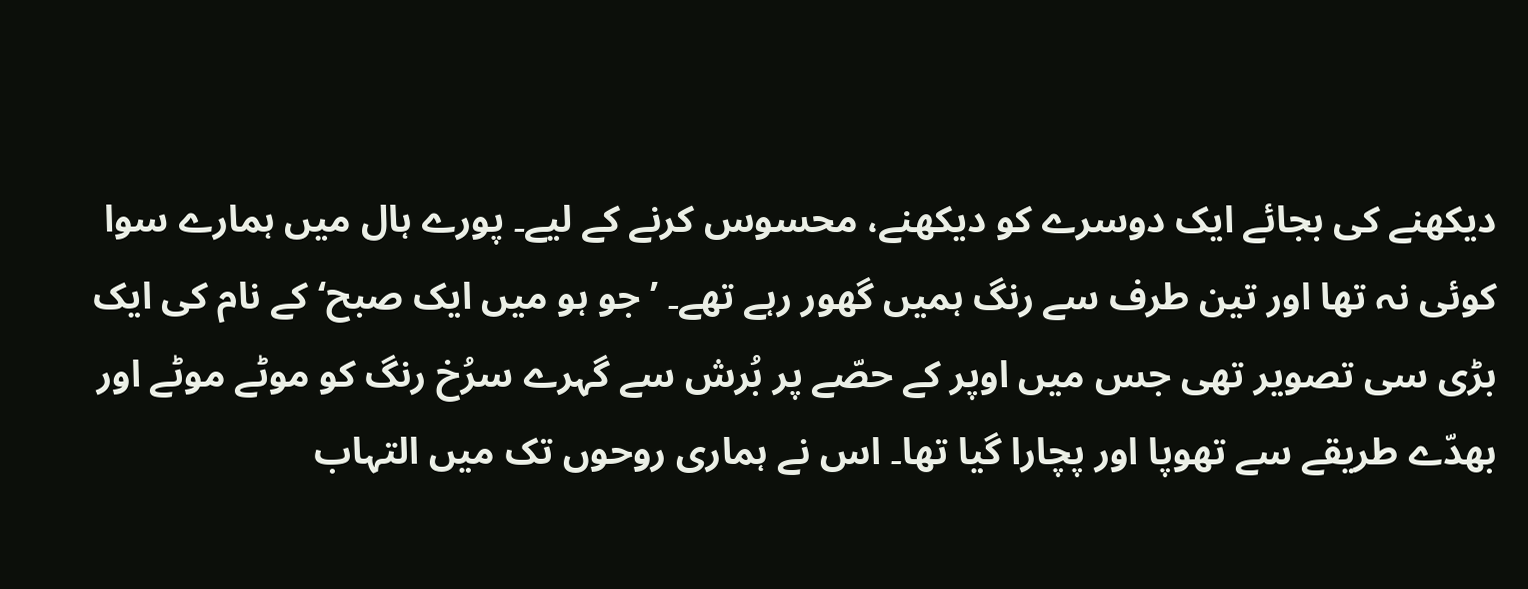دیکھنے کی بجائے ایک دوسرے کو دیکھنے، محسوس کرنے کے لیے۔ پورے ہال میں ہمارے سوا کوئی نہ تھا اور تین طرف سے رنگ ہمیں گھور رہے تھے۔ ’جو ہو میں ایک صبح‘ کے نام کی ایک بڑی سی تصویر تھی جس میں اوپر کے حصّے پر بُرش سے گہرے سرُخ رنگ کو موٹے موٹے اور بھدّے طریقے سے تھوپا اور پچارا گیا تھا۔ اس نے ہماری روحوں تک میں التہاب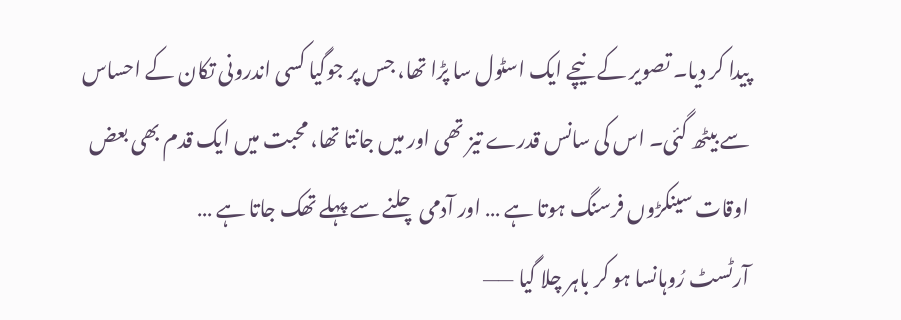پیدا کر دیا۔ تصویر کے نیچے ایک اسٹول سا پڑا تھا، جس پر جوگیا کسی اندرونی تکان کے احساس سے بیٹھ گئی۔ اس کی سانس قدرے تیز تھی اور میں جانتا تھا، محبت میں ایک قدم بھی بعض اوقات سینکڑوں فرسنگ ہوتا ہے … اور آدمی چلنے سے پہلے تھک جاتا ہے …
آرٹسٹ رُوہانسا ہو کر باہر چلا گیا ——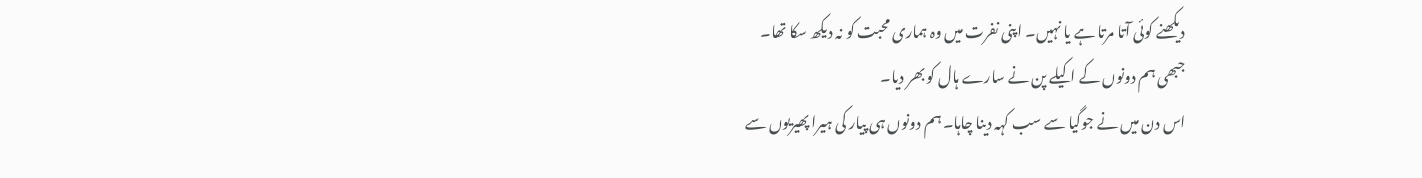دیکھنے کوئی آتا مرتا ہے یا نہیں۔ اپنی نفرت میں وہ ہماری محبت کو نہ دیکھ سکا تھا۔
جبھی ہم دونوں کے اکیلے پن نے سارے ہال کو بھر دیا۔
اس دن میں نے جوگیا سے سب کہہ دینا چاہا۔ ہم دونوں ہی پیار کی ہیرا پھیریوں سے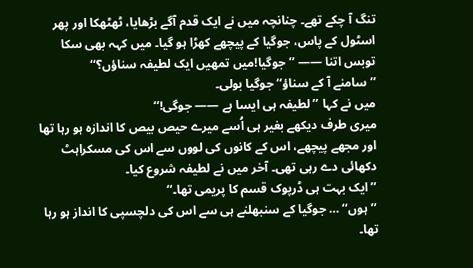تنگ آ چکے تھے۔ چنانچہ میں نے ایک قدم آگے بڑھایا، ٹھٹھکا اور پھر اسٹول کے پاس، جوگیا کے پیچھے کھڑا ہو گیا۔ میں کہہ بھی سکا توبس اتنا —— ’’جوگیا!میں تمھیں ایک لطیفہ سناؤں؟‘‘
’’سامنے آ کے سناؤ‘‘ جوگیا بولی۔
میں نے کہا ’’لطیفہ ہی ایسا ہے —— جوگی!‘‘
میری طرف دیکھے بغیر ہی اُسے میرے حیص بیص کا اندازہ ہو رہا تھا اور مجھے پیچھے، اس کے کانوں کی لووں سے اس کی مسکراہٹ دکھائی دے رہی تھی۔ آخر میں نے لطیفہ شروع کیا۔
’’ایک بہت ہی ڈرپوک قسم کا پریمی تھا۔‘‘
’’ہوں‘‘ … جوگیا کے سنبھلنے ہی سے اس کی دلچسپی کا انداز ہو رہا تھا۔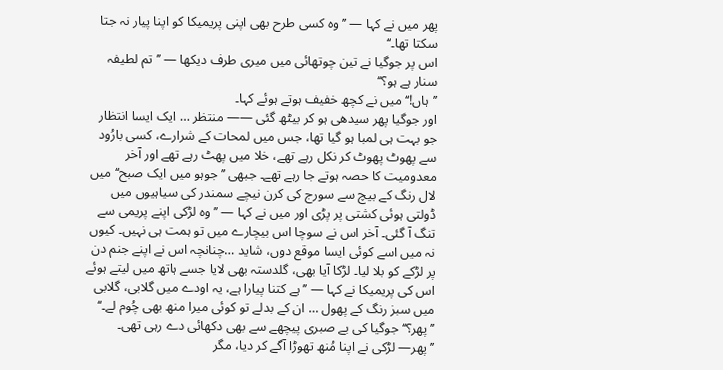پھر میں نے کہا — ’’وہ کسی طرح بھی اپنی پریمیکا کو اپنا پیار نہ جتا سکتا تھا۔‘‘
اس پر جوگیا نے تین چوتھائی میں میری طرف دیکھا — ’’تم لطیفہ سنار ہے ہو؟‘‘
’’ہاں!‘‘ میں نے کچھ خفیف ہوتے ہوئے کہا۔
اور جوگیا پھر سیدھی ہو کر بیٹھ گئی —— منتظر … ایک ایسا انتظار جو بہت ہی لمبا ہو گیا تھا، جس میں لمحات کے شرارے، کسی بارُود سے پھوٹ پھوٹ کر نکل رہے تھے، خلا میں پھٹ رہے تھے اور آخر معدومیت کا حصہ ہوتے جا رہے تھے۔ جبھی ’’جوہو میں ایک صبح‘‘ میں لال رنگ کے بیچ سے سورج کی کرن نیچے سمندر کی سیاہیوں میں ڈولتی ہوئی کشتی پر پڑی اور میں نے کہا — ’’وہ لڑکی اپنے پریمی سے تنگ آ گئی۔ آخر اس نے سوچا اس بیچارے میں تو ہمت ہی نہیں۔ کیوں نہ میں اسے کوئی ایسا موقع دوں، شاید …چنانچہ اس نے اپنے جنم دن پر لڑکے کو بلا لیا۔ لڑکا آیا بھی، گلدستہ بھی لایا جسے ہاتھ میں لیتے ہوئے اس کی پریمیکا نے کہا — ’’ہے کتنا پیارا ہے، یہ اودے میں گلابی، گلابی میں سبز رنگ کے پھول … ان کے بدلے تو کوئی میرا منھ بھی چُوم لے۔‘‘
’’پھر؟‘‘ جوگیا کی بے صبری پیچھے سے بھی دکھائی دے رہی تھی۔
’’پھر— لڑکی نے اپنا مُنھ تھوڑا آگے کر دیا، مگر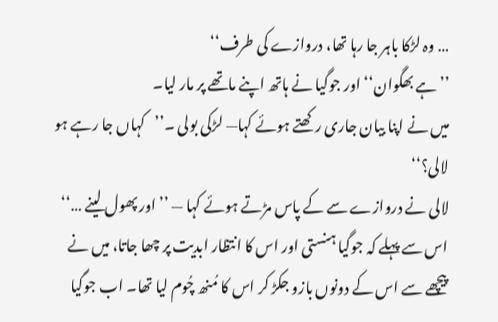… وہ لڑکا باہر جا رہا تھا، دروازے کی طرف‘‘
’’ہے بھگوان‘‘ اور جوگیا نے ہاتھ اپنے ماتھے پر مار لیا۔
میں نے اپنا بیان جاری رکھتے ہوئے کہا— لڑکی بولی ۔’’کہاں جا رہے ہو لالی؟‘‘
لالی نے دروازے سے کے پاس مڑتے ہوئے کہا — ’’اور پھول لینے …‘‘
اس سے پہلے کہ جوگیا ہنستی اور اس کا انتظار ابدیت پر چھا جاتا، میں نے پیچھے سے اس کے دونوں بازو جکڑ کر اس کا مُنھ چُوم لیا تھا۔ اب جوگیا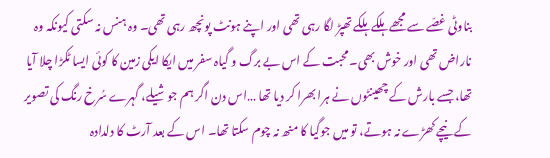بناوٹی غصّے سے مجھے ہلکے ہلکے تھپڑ لگا رہی تھی اور اپنے ہونٹ پونچھ رہی تھی۔ وہ ہنس نہ سکتی کیونکہ وہ ناراض تھی اور خوش بھی۔محبت کے اس بے برگ و گیاہ سفر میں ایکا ایکی زمین کا کوئی ایسا ٹکڑا چلا آیا تھا، جسے بارش کے چھینٹوں نے ہرا بھرا کر دیا تھا …اس دن اگر ہم جوشیلے، گہرے سُرخ رنگ کی تصویر کے نیچے کھڑے نہ ہوتے، تو میں جوگیا کا منھ نہ چوم سکتا تھا۔ اس کے بعد آرٹ کا دلدادہ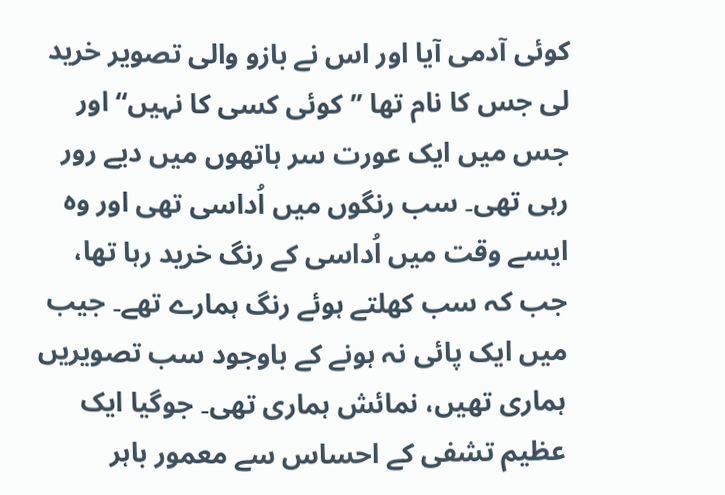کوئی آدمی آیا اور اس نے بازو والی تصویر خرید لی جس کا نام تھا ’’کوئی کسی کا نہیں‘‘ اور جس میں ایک عورت سر ہاتھوں میں دیے رور رہی تھی۔ سب رنگوں میں اُداسی تھی اور وہ ایسے وقت میں اُداسی کے رنگ خرید رہا تھا، جب کہ سب کھلتے ہوئے رنگ ہمارے تھے۔ جیب میں ایک پائی نہ ہونے کے باوجود سب تصویریں ہماری تھیں، نمائش ہماری تھی۔ جوگیا ایک عظیم تشفی کے احساس سے معمور باہر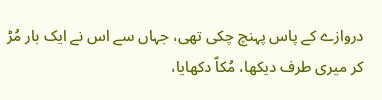دروازے کے پاس پہنچ چکی تھی، جہاں سے اس نے ایک بار مُڑ کر میری طرف دیکھا، مُکاّ دکھایا،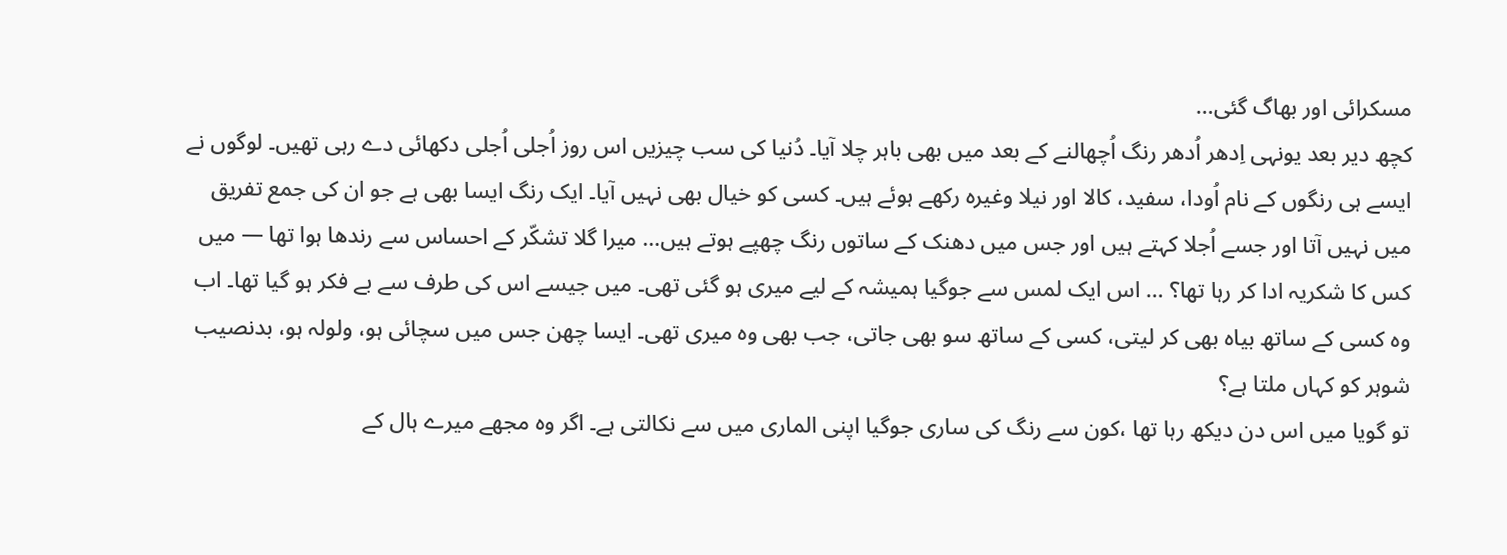مسکرائی اور بھاگ گئی…
کچھ دیر بعد یونہی اِدھر اُدھر رنگ اُچھالنے کے بعد میں بھی باہر چلا آیا۔ دُنیا کی سب چیزیں اس روز اُجلی اُجلی دکھائی دے رہی تھیں۔ لوگوں نے ایسے ہی رنگوں کے نام اُودا، سفید، کالا اور نیلا وغیرہ رکھے ہوئے ہیں۔ کسی کو خیال بھی نہیں آیا۔ ایک رنگ ایسا بھی ہے جو ان کی جمع تفریق میں نہیں آتا اور جسے اُجلا کہتے ہیں اور جس میں دھنک کے ساتوں رنگ چھپے ہوتے ہیں… میرا گلا تشکّر کے احساس سے رندھا ہوا تھا — میں کس کا شکریہ ادا کر رہا تھا؟ … اس ایک لمس سے جوگیا ہمیشہ کے لیے میری ہو گئی تھی۔ میں جیسے اس کی طرف سے بے فکر ہو گیا تھا۔ اب وہ کسی کے ساتھ بیاہ بھی کر لیتی، کسی کے ساتھ سو بھی جاتی، جب بھی وہ میری تھی۔ ایسا چھن جس میں سچائی ہو، ولولہ ہو، بدنصیب شوہر کو کہاں ملتا ہے؟
تو گویا میں اس دن دیکھ رہا تھا ،کون سے رنگ کی ساری جوگیا اپنی الماری میں سے نکالتی ہے۔ اگر وہ مجھے میرے ہال کے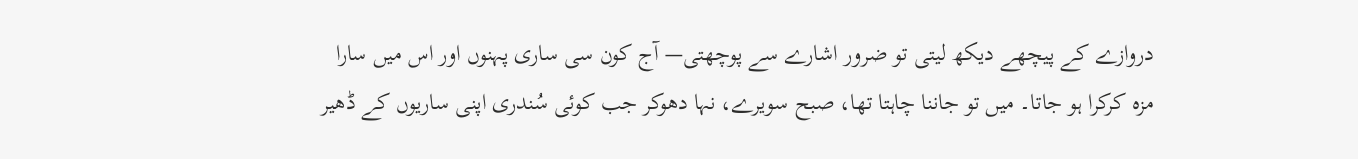دروازے کے پیچھے دیکھ لیتی تو ضرور اشارے سے پوچھتی— آج کون سی ساری پہنوں اور اس میں سارا مزہ کرکرا ہو جاتا۔ میں تو جاننا چاہتا تھا، صبح سویرے، نہا دھوکر جب کوئی سُندری اپنی ساریوں کے ڈھیر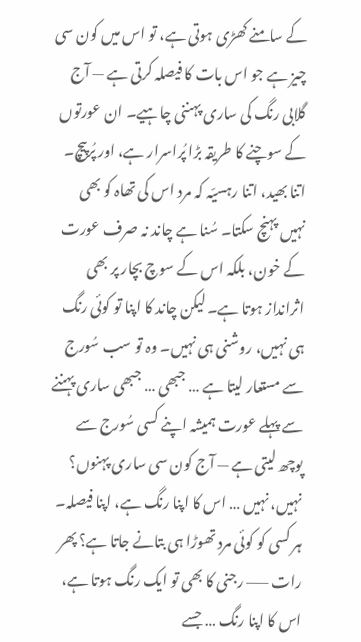کے سامنے کھڑی ہوتی ہے، تو اس میں کون سی چیز ہے جو اس بات کا فیصلہ کرتی ہے — آج گلابی رنگ کی ساری پہننی چاہیے۔ ان عورتوں کے سوچنے کا طریقہ بڑا پُراسرار ہے، اور پُرپیچ۔ اتنا بھید، اتنا رہسیّہ کہ مرد اس کی تھاہ کو بھی نہیں پہنچ سکتا۔ سُنا ہے چاند نہ صرف عورت کے خون، بلکہ اس کے سوچ بچار پر بھی اثرانداز ہوتا ہے۔ لیکن چاند کا اپنا تو کوئی رنگ ہی نہیں، روشنی ہی نہیں۔ وہ تو سب سُورج سے مستعار لیتا ہے … جبھی … جبھی ساری پہننے سے پہلے عورت ہمیشہ اپنے کسی سُورج سے پوچھ لیتی ہے — آج کون سی ساری پہنوں؟
نہیں، نہیں … اس کا اپنا رنگ ہے، اپنا فیصلہ۔ ہر کسی کو کوئی مرد تھوڑا ہی بتانے جاتا ہے؟ پھر رات —— رجنی کا بھی تو ایک رنگ ہوتا ہے، اس کا اپنا رنگ … جسے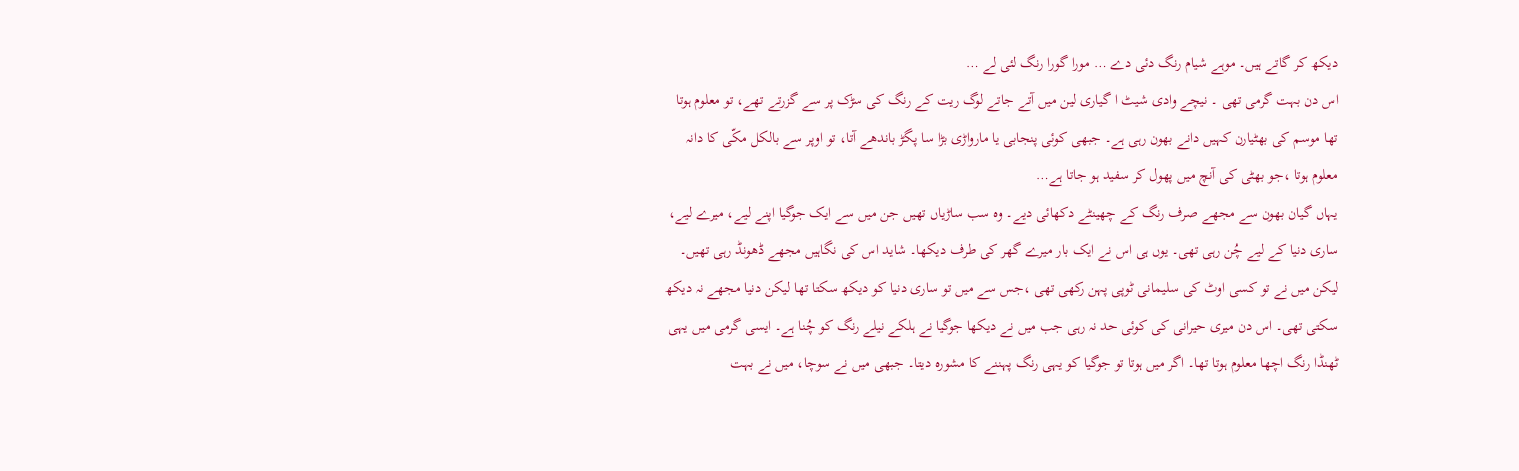دیکھ کر گاتے ہیں۔ موہے شیام رنگ دئی دے … مورا گورا رنگ لئی لے …
اس دن بہت گرمی تھی ۔ نیچے وادی شیٹ ا گیاری لین میں آتے جاتے لوگ ریت کے رنگ کی سڑک پر سے گزرتے تھے، تو معلوم ہوتا تھا موسم کی بھٹیارن کہیں دانے بھون رہی ہے۔ جبھی کوئی پنجابی یا مارواڑی بڑا سا پگڑ باندھے آتا، تو اوپر سے بالکل مکّی کا دانہ معلوم ہوتا ،جو بھٹی کی آنچ میں پھول کر سفید ہو جاتا ہے…
یہاں گیان بھون سے مجھے صرف رنگ کے چھینٹے دکھائی دیے۔ وہ سب ساڑیاں تھیں جن میں سے ایک جوگیا اپنے لیے، میرے لیے، ساری دنیا کے لیے چُن رہی تھی۔ یوں ہی اس نے ایک بار میرے گھر کی طرف دیکھا۔ شاید اس کی نگاہیں مجھے ڈھونڈ رہی تھیں۔ لیکن میں نے تو کسی اوٹ کی سلیمانی ٹوپی پہن رکھی تھی ،جس سے میں تو ساری دنیا کو دیکھ سکتا تھا لیکن دنیا مجھے نہ دیکھ سکتی تھی۔ اس دن میری حیرانی کی کوئی حد نہ رہی جب میں نے دیکھا جوگیا نے ہلکے نیلے رنگ کو چُنا ہے۔ ایسی گرمی میں یہی ٹھنڈا رنگ اچھا معلوم ہوتا تھا۔ اگر میں ہوتا تو جوگیا کو یہی رنگ پہننے کا مشورہ دیتا۔ جبھی میں نے سوچا، میں نے بہت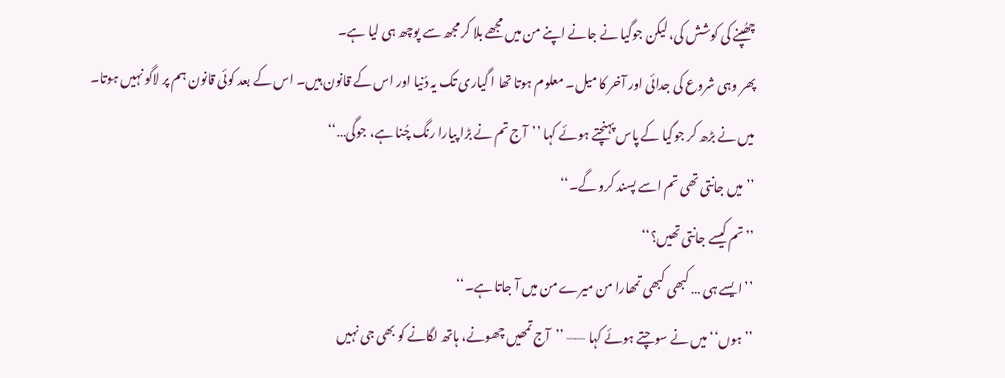چھُپنے کی کوشش کی، لیکن جوگیا نے جانے اپنے من میں مجھے بلا کر مجھ سے پوچھ ہی لیا ہے۔
پھر وہی شروع کی جدائی اور آخر کا میل۔ معلوم ہوتا تھا ا گیاری تک یہ دُنیا اور اس کے قانون ہیں۔ اس کے بعد کوئی قانون ہم پر لاگو نہیں ہوتا۔
میں نے بڑھ کر جوگیا کے پاس پہنچتے ہوئے کہا ’’آج تم نے بڑا پیارا رنگ چُنا ہے، جوگی…‘‘
’’میں جانتی تھی تم اسے پسند کرو گے۔‘‘
’’تم کیسے جانتی تھیں؟‘‘
’’ایسے ہی … کبھی کبھی تمھارا من میرے من میں آ جاتا ہے۔‘‘
’’ہوں‘‘ میں نے سوچتے ہوئے کہا —— ’’آج تمھیں چھونے، ہاتھ لگانے کو بھی جی نہیں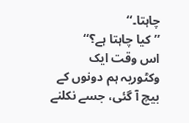چاہتا۔‘‘
’’کیا چاہتا ہے؟‘‘
اس وقت ایک وکٹوریہ ہم دونوں کے بیچ آ گئی، جسے نکلنے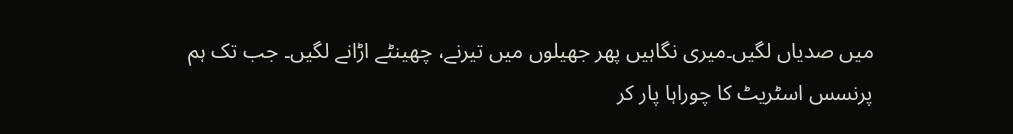میں صدیاں لگیں۔میری نگاہیں پھر جھیلوں میں تیرنے، چھینٹے اڑانے لگیں۔ جب تک ہم پرنسس اسٹریٹ کا چوراہا پار کر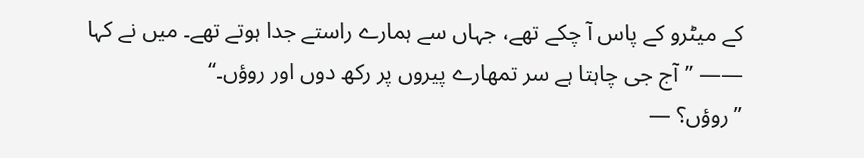کے میٹرو کے پاس آ چکے تھے، جہاں سے ہمارے راستے جدا ہوتے تھے۔ میں نے کہا —— ’’آج جی چاہتا ہے سر تمھارے پیروں پر رکھ دوں اور روؤں۔‘‘
’’روؤں؟ —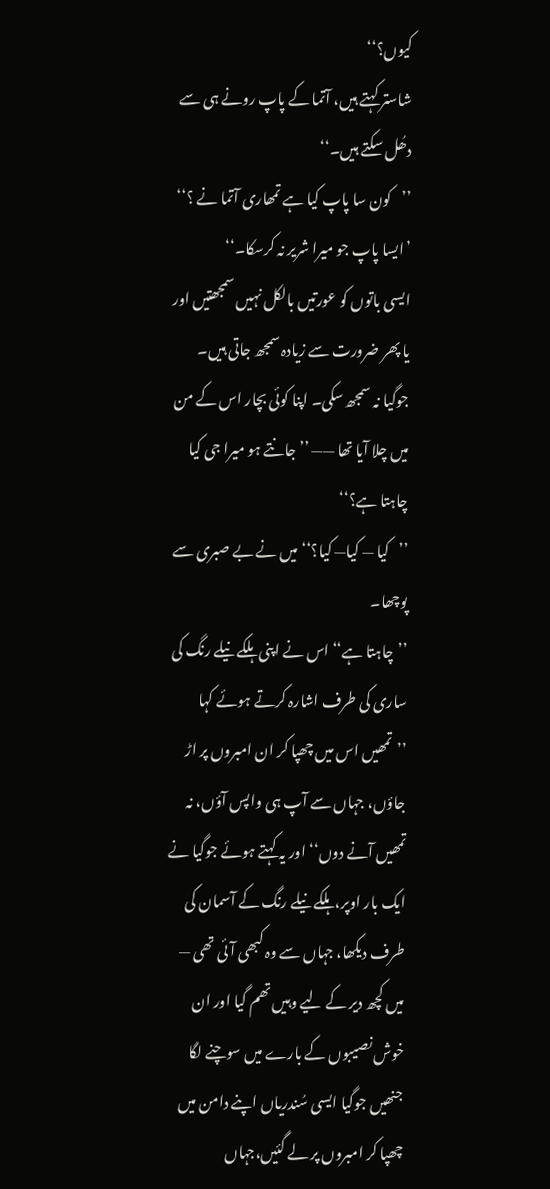کیوں؟‘‘
شاستر کہتے ہیں، آتما کے پاپ رونے ہی سے دھُل سکتے ہیں۔‘‘
’’کون سا پاپ کیا ہے تمھاری آتما نے ؟‘‘
’ایسا پاپ جو میرا شریر نہ کرسکا۔‘‘
ایسی باتوں کو عورتیں بالکل نہیں سمجھتیں اور یا پھر ضرورت سے زیادہ سمجھ جاتی ہیں۔ جوگیا نہ سمجھ سکی۔ اپنا کوئی بچار اس کے من میں چلا آیا تھا —— ’’جانتے ہو میرا جی کیا چاہتا ہے؟‘‘
’’کیا — کیا— کیا؟‘‘ میں نے بے صبری سے پوچھا۔
’’چاہتا ہے‘‘ اس نے اپنی ہلکے نیلے رنگ کی ساری کی طرف اشارہ کرتے ہوئے کہا ’’تمھیں اس میں چھپا کر ان امبروں پر اڑ جاؤں، جہاں سے آپ ہی واپس آؤں، نہ تمھیں آنے دوں‘‘ اور یہ کہتے ہوئے جوگیا نے ایک بار اوپر، ہلکے نیلے رنگ کے آسمان کی طرف دیکھا، جہاں سے وہ کبھی آئی تھی —
میں کچھ دیر کے لیے وہیں تھم گیا اور ان خوش نصیبوں کے بارے میں سوچنے لگا جنھیں جوگیا ایسی سُندریاں اپنے دامن میں چھپا کر امبروں پر لے گئیں،جہاں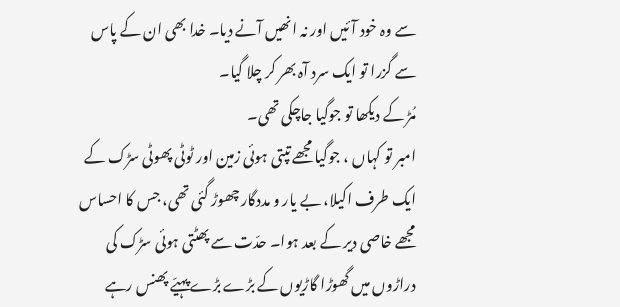سے وہ خود آئیں اور نہ انھیں آنے دیا۔ خدا بھی ان کے پاس سے گزرا تو ایک سرد آہ بھر کر چلا گیا۔
مُڑ کے دیکھا تو جوگیا جاچکی تھی۔
امبر تو کہاں ، جوگیا مجھے تپتی ہوئی زمین اور ٹوٹی پھوٹی سڑک کے ایک طرف اکیلا، بے یار و مددگار چھوڑ گئی تھی، جس کا احساس مجھے خاصی دیر کے بعد ہوا۔ حدّت سے پھٹتی ہوئی سڑک کی دراڑوں میں گھوڑا گاڑیوں کے بڑے بڑے پہیّے پھنس رہے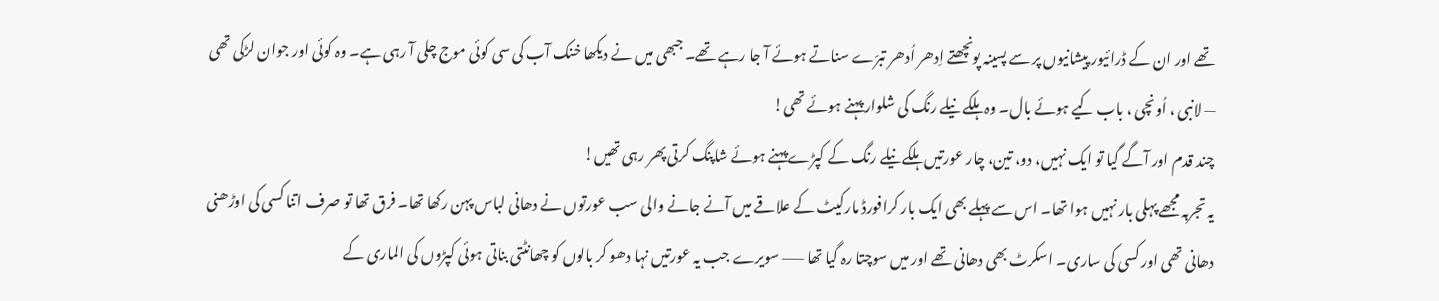تھے اور ان کے ڈرائیور پیشانیوں پر سے پسینہ پونچھتے اِدھر اُدھر تبرّے سناتے ہوئے آ جا رہے تھے۔ جبھی میں نے دیکھا خنک آب کی سی کوئی موج چلی آ رہی ہے۔ وہ کوئی اور جوان لڑکی تھی — لانبی ، اُونچی ، باب کیے ہوئے بال۔ وہ ہلکے نیلے رنگ کی شلوار پہنے ہوئے تھی!
چند قدم اور آگے گیا تو ایک نہیں، دو، تین، چار عورتیں ہلکے نیلے رنگ کے کپڑے پہنے ہوئے شاپنگ کرتی پھر رہی تھیں!
یہ تجربہ مجھے پہلی بار نہیں ہوا تھا۔ اس سے پہلے بھی ایک بار کرافورڈ مارکیٹ کے علاقے میں آنے جانے والی سب عورتوں نے دھانی لباس پہن رکھا تھا۔ فرق تھا تو صرف اتنا کسی کی اوڑھنی دھانی تھی اور کسی کی ساری۔ اسکرٹ بھی دھانی تھے اور میں سوچتا رہ گیا تھا —— سویرے جب یہ عورتیں نہا دھو کر بالوں کو چھانٹتی بناتی ہوئی کپڑوں کی الماری کے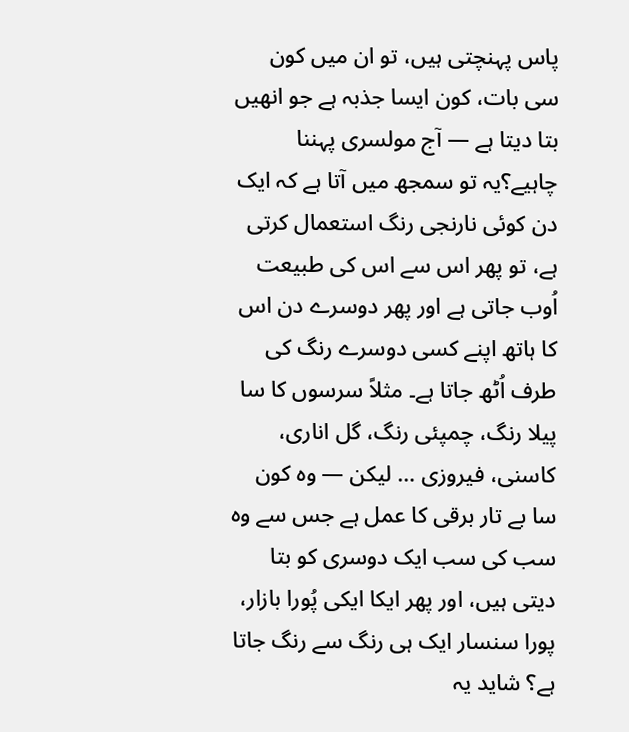پاس پہنچتی ہیں، تو ان میں کون سی بات، کون ایسا جذبہ ہے جو انھیں بتا دیتا ہے — آج مولسری پہننا چاہیے؟یہ تو سمجھ میں آتا ہے کہ ایک دن کوئی نارنجی رنگ استعمال کرتی ہے، تو پھر اس سے اس کی طبیعت اُوب جاتی ہے اور پھر دوسرے دن اس کا ہاتھ اپنے کسی دوسرے رنگ کی طرف اُٹھ جاتا ہے۔ مثلاً سرسوں کا سا پیلا رنگ، چمپئی رنگ، گل اناری، کاسنی، فیروزی … لیکن — وہ کون سا بے تار برقی کا عمل ہے جس سے وہ سب کی سب ایک دوسری کو بتا دیتی ہیں، اور پھر ایکا ایکی پُورا بازار، پورا سنسار ایک ہی رنگ سے رنگ جاتا ہے؟ شاید یہ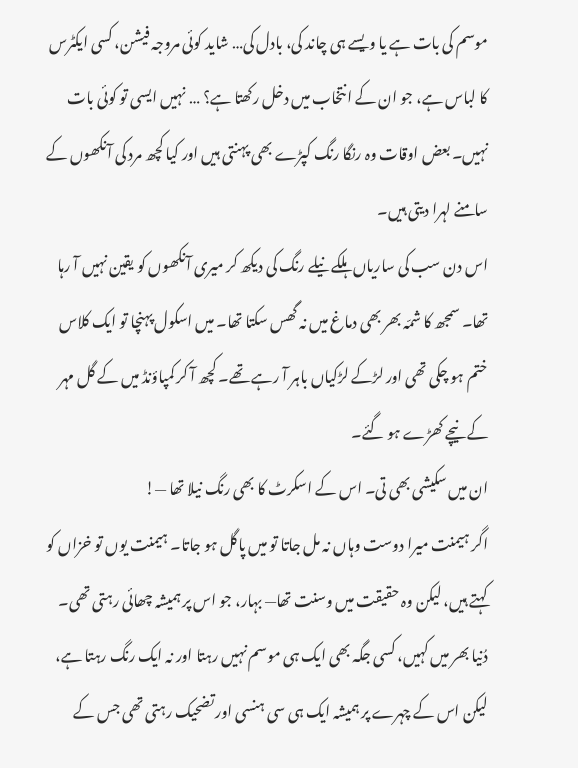موسم کی بات ہے یا ویسے ہی چاند کی، بادل کی… شاید کوئی مروجہ فیشن، کسی ایکٹرس کا لباس ہے، جو ان کے انتخاب میں دخل رکھتا ہے؟ … نہیں ایسی تو کوئی بات نہیں۔ بعض اوقات وہ رنگا رنگ کپڑے بھی پہنتی ہیں اور کیا کچھ مرد کی آنکھوں کے سامنے لہرا دیتی ہیں۔
اس دن سب کی ساریاں ہلکے نیلے رنگ کی دیکھ کر میری آنکھوں کو یقین نہیں آ رہا تھا۔ سمجھ کا شمّہ بھر بھی دماغ میں نہ گھس سکتا تھا۔ میں اسکول پہنچا تو ایک کلاس ختم ہو چکی تھی اور لڑکے لڑکیاں باہر آ رہے تھے۔ کچھ آ کر کمپاؤنڈ میں کے گل مہر کے نیچے کھڑے ہو گئے۔
ان میں سکیشی بھی تی۔ اس کے اسکرٹ کا بھی رنگ نیلا تھا —!
اگر ہیمنت میرا دوست وہاں نہ مل جاتا تو میں پاگل ہو جاتا۔ ہیمنت یوں تو خزاں کو کہتے ہیں، لیکن وہ حقیقت میں وسنت تھا— بہار، جو اس پر ہمیشہ چھائی رہتی تھی۔ دُنیا بھر میں کہیں، کسی جگہ بھی ایک ہی موسم نہیں رہتا اور نہ ایک رنگ رہتا ہے، لیکن اس کے چہرے پر ہمیشہ ایک ہی سی ہنسی اور تضحیک رہتی تھی جس کے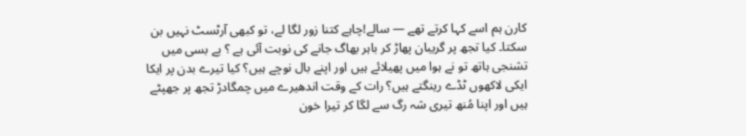کارن ہم اسے کہا کرتے تھے — سالے!چاہے کتنا زور لگا لے، تو کبھی آرٹسٹ نہیں بن سکتا۔ کیا تجھ پر گریبان پھاڑ کر باہر بھاگ جانے کی نوبت آئی ہے ؟ بے بسی میں تشنجی ہاتھ تو نے ہوا میں پھیلائے ہیں اور اپنے بال نوچے ہیں؟ کیا تیرے بدن پر ایکا ایکی لاکھوں ٹڈے رینگتے ہیں؟ رات کے وقت اندھیرے میں چمگادڑ تجھ پر جھپٹے ہیں اور اپنا مُنھ تیری شہ رگ سے لگا کر تیرا خون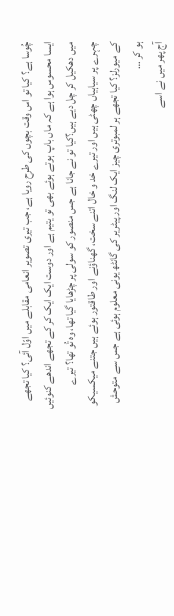چُوسا ہے؟ کیا تو اس وقت بچوں کی طرح رویا ہے، جب تیری تصویر انعامی مقابلے میں اوّل آئی؟ کیا تجھے ایسا محسوس ہوا ہے کہ ماں باپ ہوتے ہوئے بھی تو یتیم ہے اور دوست ایک ایک کر کے تجھے اندھے کنوئیں میں دھکیل کر چل دیے ہیں؟کیا تو نے جانا ہے جس منصور کو سولی پر چڑھایا گیا تھا، وہ تُو تھا؟ تیرے چہرے پر سیاہیاں چھٹی ہیں اور تیرے خد و خال اتنے سخت، گھناؤنے اور طاقتور ہوئے ہیں جتنے میکسیکو کے میورلز؟ کیا تجھے ہر لمبوتری چیز ایک لنگ اور پیٹریر کی گانٹھ یونی معلوم ہوئی ہے جس سے متوحش ہو کر …
آج پھر میں نے اسے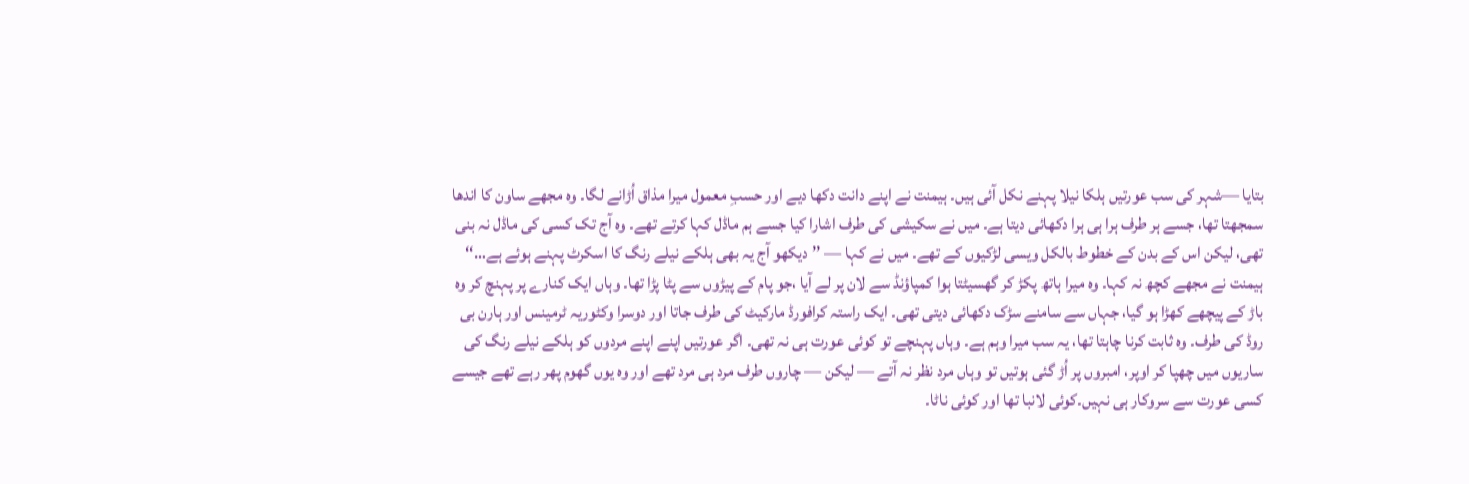بتایا —شہر کی سب عورتیں ہلکا نیلا پہنے نکل آئی ہیں۔ ہیمنت نے اپنے دانت دکھا دیے اور حسبِ معمول میرا مذاق اُڑانے لگا۔ وہ مجھے ساون کا اندھا سمجھتا تھا، جسے ہر طرف ہرا ہی ہرا دکھائی دیتا ہے۔ میں نے سکیشی کی طرف اشارا کیا جسے ہم ماڈل کہا کرتے تھے۔ وہ آج تک کسی کی ماڈل نہ بنی تھی، لیکن اس کے بدن کے خطوط بالکل ویسی لڑکیوں کے تھے۔ میں نے کہا — ’’دیکھو آج یہ بھی ہلکے نیلے رنگ کا اسکرٹ پہنے ہوئے ہے…‘‘
ہیمنت نے مجھے کچھ نہ کہا۔ وہ میرا ہاتھ پکڑ کر گھسیٹتا ہوا کمپاؤنڈ سے لان پر لے آیا ،جو پام کے پیڑوں سے پٹا پڑا تھا۔ وہاں ایک کنارے پر پہنچ کر وہ باڑ کے پیچھے کھڑا ہو گیا، جہاں سے سامنے سڑک دکھائی دیتی تھی۔ ایک راستہ کرافورڈ مارکیٹ کی طرف جاتا اور دوسرا وکٹوریہ ٹرمینس اور ہارن بی روڈ کی طرف۔ وہ ثابت کرنا چاہتا تھا، یہ سب میرا وہم ہے۔ وہاں پہنچے تو کوئی عورت ہی نہ تھی۔ اگر عورتیں اپنے اپنے مردوں کو ہلکے نیلے رنگ کی ساریوں میں چھپا کر اوپر، امبروں پر اُڑ گئی ہوتیں تو وہاں مرد نظر نہ آتے — لیکن — چاروں طرف مرد ہی مرد تھے اور وہ یوں گھوم پھر رہے تھے جیسے کسی عورت سے سروکار ہی نہیں۔کوئی لانبا تھا اور کوئی ناٹا۔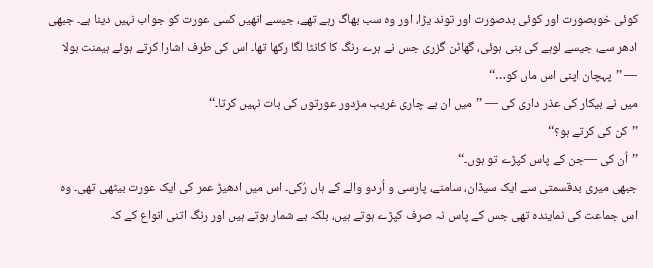کوئی خوبصورت اور کوئی بدصورت اور توند یڑا، اور وہ سب بھاگ رہے تھے، جیسے انھیں کسی عورت کو جواب نہیں دینا ہے۔ جبھی ادھر سے، جیسے لوہے کی بنی ہوئی، گھاٹن گزری جس نے ہرے رنگ کا کانٹا لگا رکھا تھا۔ اس کی طرف اشارا کرتے ہوئے ہیمنت بولا — ’’پہچان اپنی اس ماں کو…‘‘
میں نے بیکار کی عذر داری کی — ’’میں ان بے چاری غریب مزدور عورتوں کی بات نہیں کرتا۔‘‘
’’کن کی کرتے ہو؟‘‘
’’اُن کی —جن کے پاس کپڑے تو ہوں۔‘‘
جبھی میری بدقسمتی سے ایک سیڈان، سامنے، پارسی و اُردو والے کے ہاں رُکی۔ اس میں ادھیڑ عمر کی ایک عورت بیٹھی تھی۔ وہ اس جماعت کی نمایندہ تھی جس کے پاس نہ صرف کپڑے ہوتے ہیں، بلکہ بے شمار ہوتے ہیں اور رنگ اتنی انواع کے کہ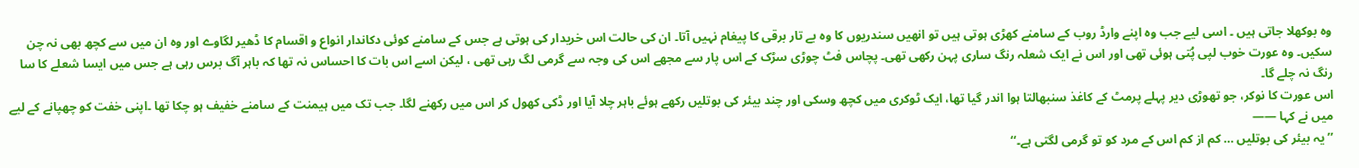وہ بوکھلا جاتی ہیں ۔ اسی لیے جب وہ اپنے وارڈ روب کے سامنے کھڑی ہوتی ہیں تو انھیں سندریوں کا وہ بے تار برقی کا پیغام نہیں آتا۔ ان کی حالت اس خریدار کی ہوتی ہے جس کے سامنے کوئی دکاندار انواع و اقسام کا ڈھیر لگاوے اور وہ ان میں سے کچھ بھی نہ چن سکیں۔ وہ عورت خوب لپی پُتی ہوئی تھی اور اس نے ایک شعلہ رنگ ساری پہن رکھی تھی۔ پچاس فٹ چوڑی سڑک کے اس پار سے مجھے اس کی وجہ سے گرمی لگ رہی تھی ، لیکن اسے اس بات کا احساس نہ تھا کہ باہر آگ برس رہی ہے جس میں ایسا شعلے کا سا رنگ نہ چلے گا۔
اس عورت کا نوکر، جو تھوڑی دیر پہلے پرمٹ کے کاغذ سنبھالتا ہوا اندر گیا تھا، ایک ٹوکری میں کچھ وسکی اور چند بیئر کی بوتلیں رکھے ہوئے باہر چلا آیا اور ڈکی کھول کر اس میں رکھنے لگا۔ جب تک میں ہیمنت کے سامنے خفیف ہو چکا تھا ۔اپنی خفت کو چھپانے کے لیے میں نے کہا ——
’’یہ بیئر کی بوتلیں … کم از کم اس کے مرد کو تو گرمی لگتی ہے۔‘‘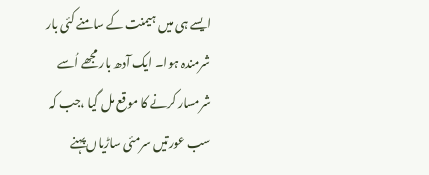ایسے ہی میں ہیمنت کے سامنے کئی بار شرمندہ ہوا۔ ایک آدھ بار مجھے اُسے شرمسار کرنے کا موقع مل گیا ،جب کہ سب عورتیں سرمئی ساڑیاں پہنے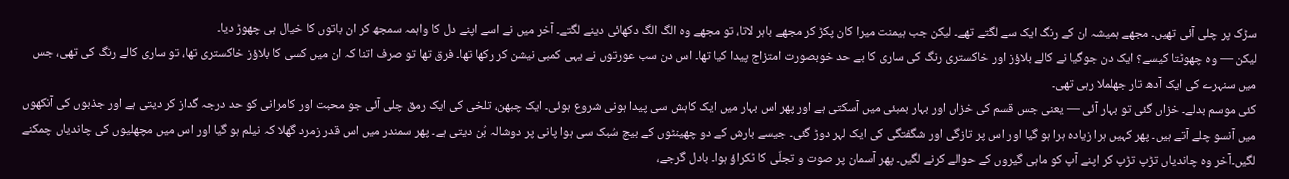سڑک پر چلی آئی تھیں۔ مجھے ہمیشہ ان کے رنگ ایک سے لگتے تھے۔ لیکن جب ہیمنت میرا کان پکڑ کر مجھے باہر لاتا، تو مجھے وہ الگ الگ دکھائی دینے لگتے۔ آخر میں نے اسے اپنے دل کا واہمہ سمجھ کر ان باتوں کا خیال ہی چھوڑ دیا۔
لیکن — وہ چھوٹتا کیسے؟ ایک دن جوگیا نے کالے بلاؤز اور خاکستری رنگ کی ساری کا بے حد خوبصورت امتزاج پیدا کیا تھا۔ اس دن سب عورتوں نے یہی کمبی نیشن کر رکھا تھا۔ فرق تھا تو صرف اتنا کہ ان میں کسی کا بلاؤز خاکستری تھا، تو ساری کالے رنگ کی تھی، جس میں سنہرے کی ایک آدھ تار جھلملا رہی تھی۔
کئی موسم بدلے۔ خزاں گئی تو بہار آئی — یعنی جس قسم کی خزاں اور بہار بمبئی میں آسکتی ہے اور پھر اس بہار میں ایک کاہش سی پیدا ہونی شروع ہوئی۔ ایک چبھن، تلخی کی ایک رمق چلی آئی جو محبت اور کامرانی کو حد درجہ گداز کر دیتی ہے اور جذبوں کی آنکھوں میں آنسو چلے آتے ہیں۔ پھر کہیں ہرا زیادہ ہرا ہو گیا اور اس پر تازگی اور شگفتگی کی ایک لہر دوڑ گئی۔ جیسے بارش کے دو چھینٹوں کے بیچ سُبک سی ہوا پانی پر دوشالہ بُن دیتی ہے۔ پھر سمندر میں اس قدر زمرد گھلا کہ نیلم ہو گیا اور اس میں مچھلیوں کی چاندیاں چمکنے لگیں۔آخر وہ چاندیاں تڑپ تڑپ کر اپنے آپ کو ماہی گیروں کے حوالے کرنے لگیں۔ پھر آسمان پر صوت و تجلّی کا ٹکراؤ ہوا۔ بادل گرجے،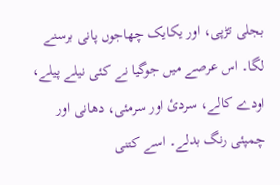بجلی تڑپی، اور یکایک چھاجوں پانی برسنے لگا۔ اس عرصے میں جوگیا نے کئی نیلے پیلے، اودے کالے، سردیٔ اور سرمئی، دھانی اور چمپئی رنگ بدلے۔ اسے کتنی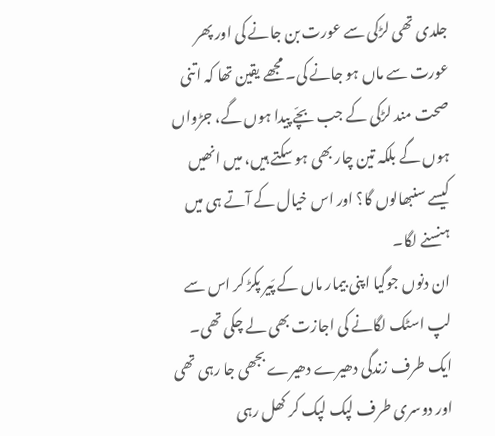جلدی تھی لڑکی سے عورت بن جانے کی اور پھر عورت سے ماں ہو جانے کی۔ مجھے یقین تھا کہ اتنی صحت مند لڑکی کے جب بچّے پیدا ہوں گے، جڑواں ہوں گے بلکہ تین چار بھی ہو سکتے ہیں، میں انھیں کیسے سنبھالوں گا؟ اور اس خیال کے آتے ہی میں ہنسنے لگا۔
ان دنوں جوگیا اپنی بیمار ماں کے پَیر پکڑ کر اس سے لپ اسٹک لگانے کی اجازت بھی لے چکی تھی۔ ایک طرف زندگی دھیرے دھیرے بجھی جا رہی تھی اور دوسری طرف لپک لپک کر کھل رہی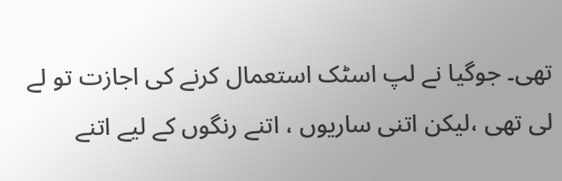تھی۔ جوگیا نے لپ اسٹک استعمال کرنے کی اجازت تو لے لی تھی ،لیکن اتنی ساریوں ، اتنے رنگوں کے لیے اتنے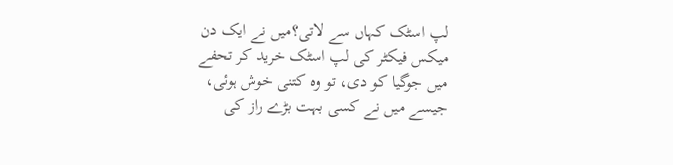لپ اسٹک کہاں سے لاتی؟میں نے ایک دن میکس فیکٹر کی لپ اسٹک خرید کر تحفے میں جوگیا کو دی، تو وہ کتنی خوش ہوئی، جیسے میں نے کسی بہت بڑے راز کی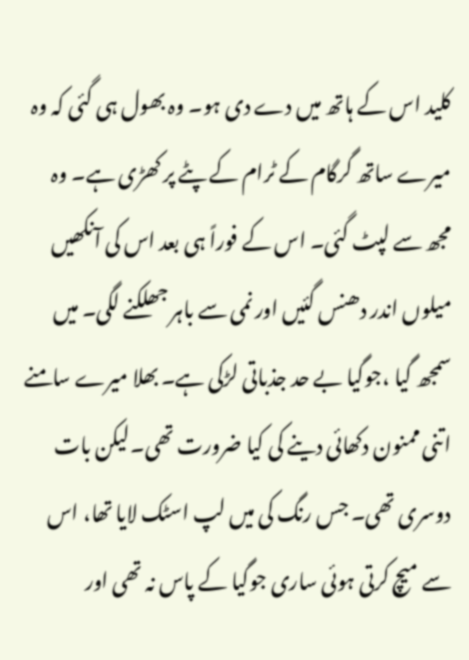کلید اس کے ہاتھ میں دے دی ہو۔ وہ بھول ہی گئی کہ وہ میرے ساتھ گرگام کے ٹرام کے پٹے پر کھڑی ہے۔ وہ مجھ سے لپٹ گئی۔ اس کے فوراً ہی بعد اس کی آنکھیں میلوں اندر دھنس گئیں اور نمی سے باہر جھلکنے لگی۔ میں سمجھ گیا ،جوگیا بے حد جذباتی لڑکی ہے۔ بھلا میرے سامنے اتنی ممنون دکھائی دینے کی کیا ضرورت تھی۔لیکن بات دوسری تھی۔ جس رنگ کی میں لپ اسٹک لایا تھا، اس سے میچ کرتی ہوئی ساری جوگیا کے پاس نہ تھی اور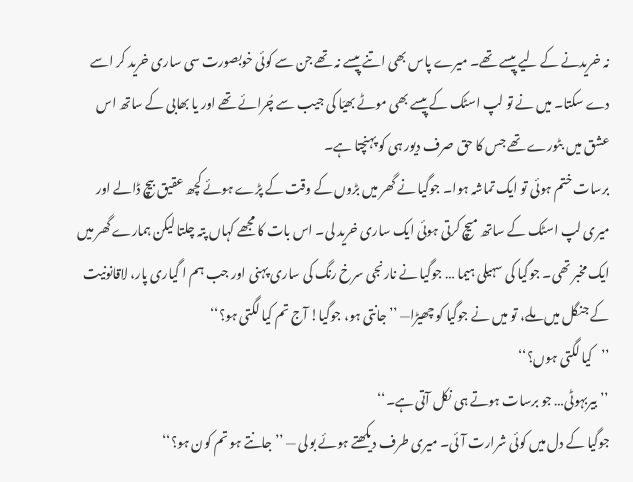نہ خریدنے کے لیے پیسے تھے۔ میرے پاس بھی اتنے پیسے نہ تھے جن سے کوئی خوبصورت سی ساری خرید کر اسے دے سکتا۔ میں نے تو لپ اسٹک کے پیسے بھی موٹے بھیّا کی جیب سے چُرائے تھے اور یا بھابی کے ساتھ اس عشق میں بٹورے تھے جس کا حق صرف دیور ہی کو پہنچتا ہے۔
برسات ختم ہوئی تو ایک تماشہ ہوا۔ جوگیا نے گھر میں بڑوں کے وقت کے پڑے ہوئے کچھ عقیق بیچ ڈالے اور میری لپ اسٹک کے ساتھ میچ کرتی ہوئی ایک ساری خرید لی۔ اس بات کا مجھے کہاں پتہ چلتا لیکن ہمارے گھر میں ایک مخبر تھی۔ جوگیا کی سہیلی ہیما … جوگیا نے نارنجی سرخ رنگ کی ساری پہنی اور جب ہم ا گیاری پار، لاقانونیت کے جنگل میں ملے، تو میں نے جوگیا کو چھیڑا— ’’جانتی ہو، جوگیا! آج تم کیا لگتی ہو؟‘‘
’’کیا لگتی ہوں؟‘‘
’’بیربہوٹی… جو برسات ہوتے ہی نکل آتی ہے۔‘‘
جوگیا کے دل میں کوئی شرارت آئی۔ میری طرف دیکھتے ہوئے بولی — ’’جانتے ہو تم کون ہو؟‘‘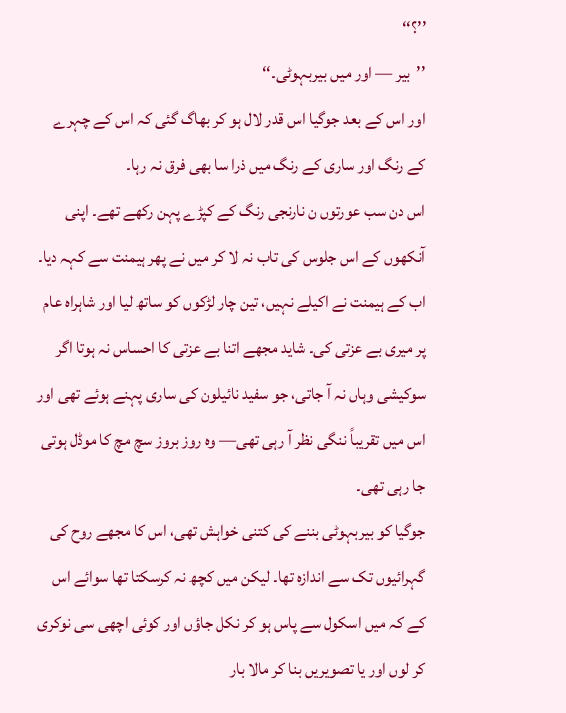’’؟‘‘
’’بیر — اور میں بیربہوٹی۔‘‘
اور اس کے بعد جوگیا اس قدر لال ہو کر بھاگ گئی کہ اس کے چہرے کے رنگ اور ساری کے رنگ میں ذرا سا بھی فرق نہ رہا۔
اس دن سب عورتوں ن نارنجی رنگ کے کپڑے پہن رکھے تھے۔ اپنی آنکھوں کے اس جلوس کی تاب نہ لا کر میں نے پھر ہیمنت سے کہہ دیا۔ اب کے ہیمنت نے اکیلے نہیں، تین چار لڑکوں کو ساتھ لیا اور شاہراہ عام پر میری بے عزتی کی۔ شاید مجھے اتنا بے عزتی کا احساس نہ ہوتا اگر سوکیشی وہاں نہ آ جاتی، جو سفید نائیلون کی ساری پہنے ہوئے تھی اور اس میں تقریباً ننگی نظر آ رہی تھی— وہ روز بروز سچ مچ کا موڈل ہوتی جا رہی تھی۔
جوگیا کو بیربہوٹی بننے کی کتنی خواہش تھی، اس کا مجھے روح کی گہرائیوں تک سے اندازہ تھا۔ لیکن میں کچھ نہ کرسکتا تھا سوائے اس کے کہ میں اسکول سے پاس ہو کر نکل جاؤں اور کوئی اچھی سی نوکری کر لوں اور یا تصویریں بنا کر مالا بار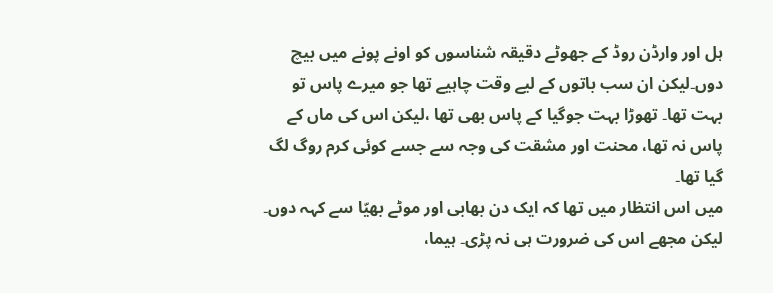ہل اور وارڈن روڈ کے جھوٹے دقیقہ شناسوں کو اونے پونے میں بیچ دوں۔لیکن ان سب باتوں کے لیے وقت چاہیے تھا جو میرے پاس تو بہت تھا۔ تھوڑا بہت جوگیا کے پاس بھی تھا ،لیکن اس کی ماں کے پاس نہ تھا، محنت اور مشقت کی وجہ سے جسے کوئی کرم روگ لگ گیا تھا۔
میں اس انتظار میں تھا کہ ایک دن بھابی اور موٹے بھیّا سے کہہ دوں۔ لیکن مجھے اس کی ضرورت ہی نہ پڑی۔ ہیما،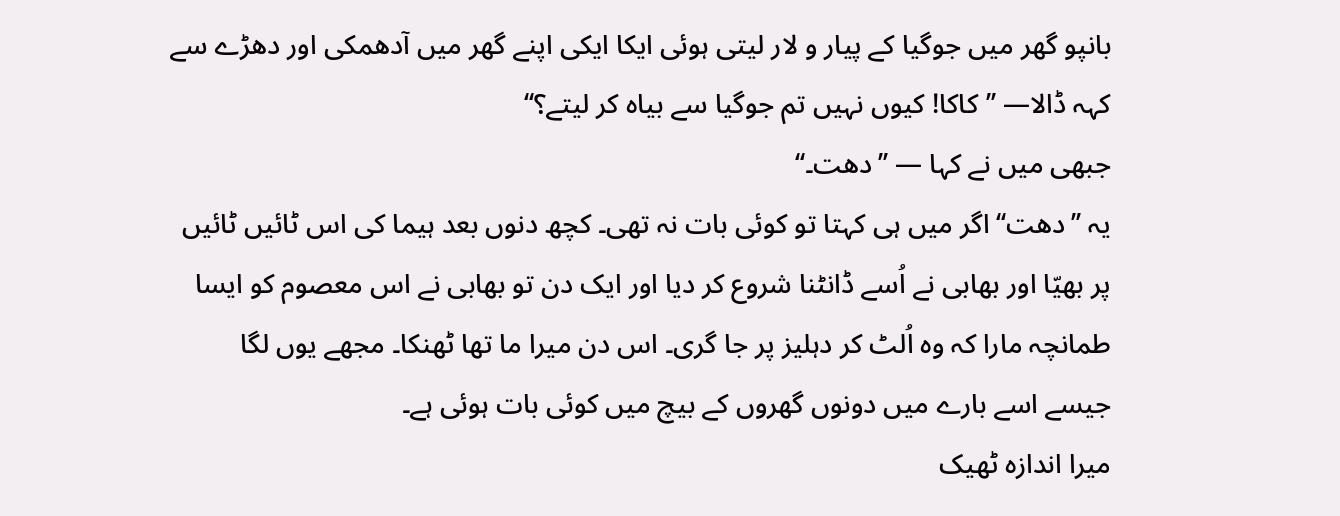بانپو گھر میں جوگیا کے پیار و لار لیتی ہوئی ایکا ایکی اپنے گھر میں آدھمکی اور دھڑے سے کہہ ڈالا— ’’کاکا! کیوں نہیں تم جوگیا سے بیاہ کر لیتے؟‘‘
جبھی میں نے کہا — ’’دھت۔‘‘
یہ ’’دھت‘‘ اگر میں ہی کہتا تو کوئی بات نہ تھی۔ کچھ دنوں بعد ہیما کی اس ٹائیں ٹائیں پر بھیّا اور بھابی نے اُسے ڈانٹنا شروع کر دیا اور ایک دن تو بھابی نے اس معصوم کو ایسا طمانچہ مارا کہ وہ اُلٹ کر دہلیز پر جا گری۔ اس دن میرا ما تھا ٹھنکا۔ مجھے یوں لگا جیسے اسے بارے میں دونوں گھروں کے بیچ میں کوئی بات ہوئی ہے۔
میرا اندازہ ٹھیک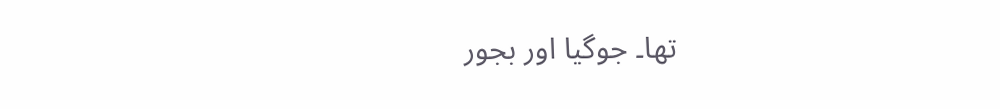تھا۔ جوگیا اور بجور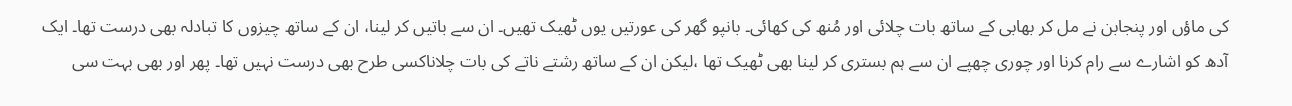کی ماؤں اور پنجابن نے مل کر بھابی کے ساتھ بات چلائی اور مُنھ کی کھائی۔ بانپو گھر کی عورتیں یوں ٹھیک تھیں۔ ان سے باتیں کر لینا، ان کے ساتھ چیزوں کا تبادلہ بھی درست تھا۔ ایک آدھ کو اشارے سے رام کرنا اور چوری چھپے ان سے ہم بستری کر لینا بھی ٹھیک تھا ،لیکن ان کے ساتھ رشتے ناتے کی بات چلاناکسی طرح بھی درست نہیں تھا۔ پھر اور بھی بہت سی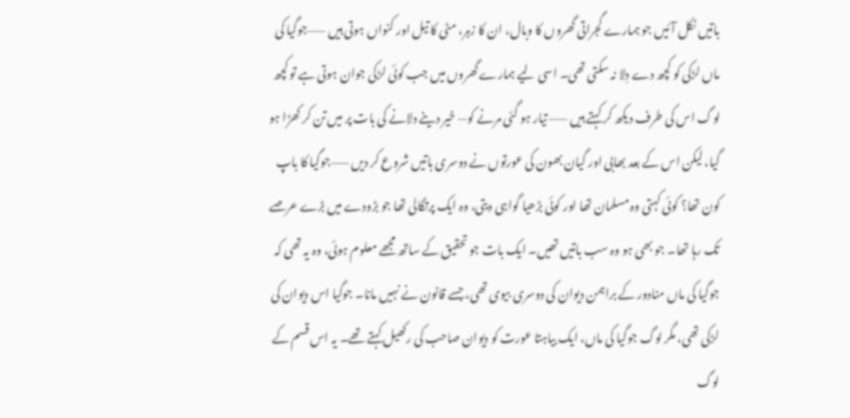باتیں نکل آئیں جو ہمارے گجراتی گھروں کا وبال، ان کا زہر، مٹی کا تیل اور کنواں ہوتی ہیں ——جوگیا کی ماں لڑکی کو کچھ دے دِلا نہ سکتی تھی۔ اسی لیے ہمارے گھروں میں جب کوئی لڑکی جوان ہوتی ہے تو کچھ لوگ اس کی طرف دیکھ کر کہتے ہیں —— تیار ہو گئی مرنے کو— خیر دینے دلانے کی بات پر میں تن کر کھڑا ہو گیا، لیکن اس کے بعد بھابی اور گیان بھون کی عورتوں نے دوسری باتیں شروع کر دیں ——جوگیا کا باپ کون تھا؟ کوئی کہتی وہ مسلمان تھا اور کوئی بڑھیا گواہی دیتی، وہ ایک پرتگالی تھا جو بڑودے میں بڑے عرصے تک رہا تھا۔ جو بھی ہو وہ سب باتیں تھیں۔ ایک بات جو تحقیق کے ساتھ مجھے معلوم ہوئی، وہ یہ تھی کہ جوگیا کی ماں منادور کے براہمن دیوان کی دوسری بیوی تھی، جسے قانون نے نہیں مانا۔ جوگیا اس دیوان کی لڑکی تھی، مگر لوگ جوگیا کی ماں، ایک بیاہتا عورت کو دیوان صاحب کی رکھیل کہتے تھے۔ یہ اس قسم کے لوگ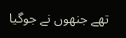تھے جنھوں نے جوگیا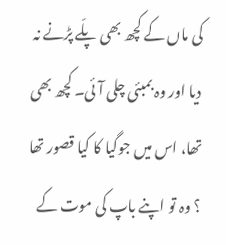کی ماں کے کچھ بھی پلّے پڑنے نہ دیا اور وہ بمبئی چلی آئی۔ کچھ بھی تھا، اس میں جوگیا کا کیا قصور تھا ؟ وہ تو اپنے باپ کی موت کے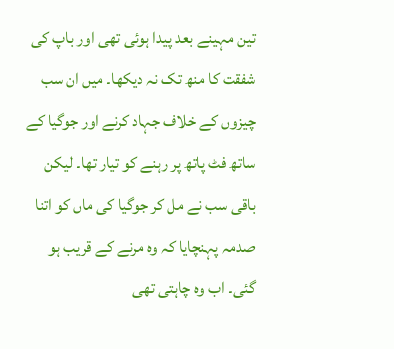تین مہینے بعد پیدا ہوئی تھی اور باپ کی شفقت کا منھ تک نہ دیکھا۔ میں ان سب چیزوں کے خلاف جہاد کرنے اور جوگیا کے ساتھ فٹ پاتھ پر رہنے کو تیار تھا۔ لیکن باقی سب نے مل کر جوگیا کی ماں کو اتنا صدمہ پہنچایا کہ وہ مرنے کے قریب ہو گئی۔ اب وہ چاہتی تھی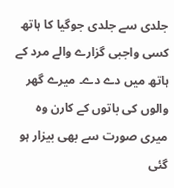جلدی سے جلدی جوگیا کا ہاتھ کسی واجبی گزارے والے مرد کے ہاتھ میں دے دے۔ میرے گھر والوں کی باتوں کے کارن وہ میری صورت سے بھی بیزار ہو گئی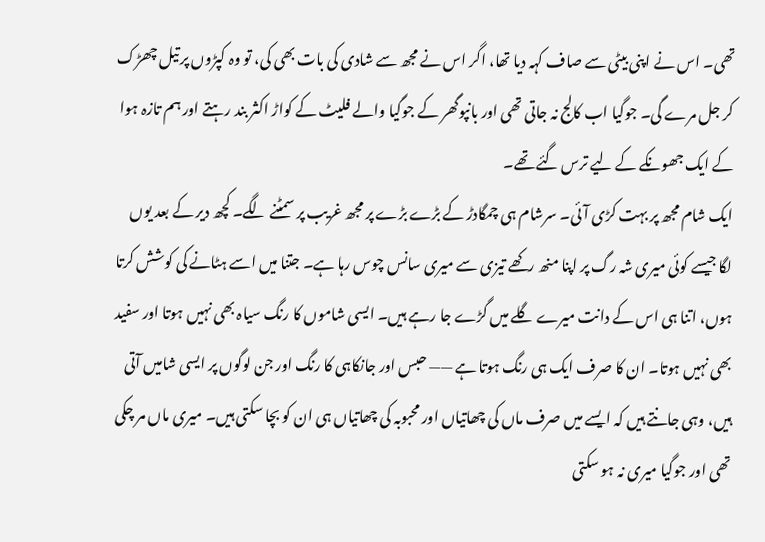تھی۔ اس نے اپنی بیٹی سے صاف کہہ دیا تھا، اگر اس نے مجھ سے شادی کی بات بھی کی، تو وہ کپڑوں پر تیل چھڑک کر جل مرے گی۔ جوگیا اب کالج نہ جاتی تھی اور بانپوگھر کے جوگیا والے فلیٹ کے کواڑ اکثر بند رہتے اور ہم تازہ ہوا کے ایک جھونکے کے لیے ترس گئے تھے۔
ایک شام مجھ پر بہت کڑی آئی۔ سرشام ہی چمگادڑ کے بڑے بڑے پر مجھ غریب پر سمٹنے لگے۔ کچھ دیر کے بعد یوں لگا جیسے کوئی میری شہ رگ پر اپنا منھ رکھے تیزی سے میری سانس چوس رہا ہے۔ جتنا میں اسے ہٹانے کی کوشش کرتا ہوں، اتنا ہی اس کے دانت میرے گلے میں گڑے جا رہے ہیں۔ ایسی شاموں کا رنگ سیاہ بھی نہیں ہوتا اور سفید بھی نہیں ہوتا۔ ان کا صرف ایک ہی رنگ ہوتا ہے —— حبس اور جانکاہی کا رنگ اور جن لوگوں پر ایسی شامیں آتی ہیں، وہی جانتے ہیں کہ ایسے میں صرف ماں کی چھاتیاں اور محبوبہ کی چھاتیاں ہی ان کو بچا سکتی ہیں۔ میری ماں مر چکی تھی اور جوگیا میری نہ ہو سکتی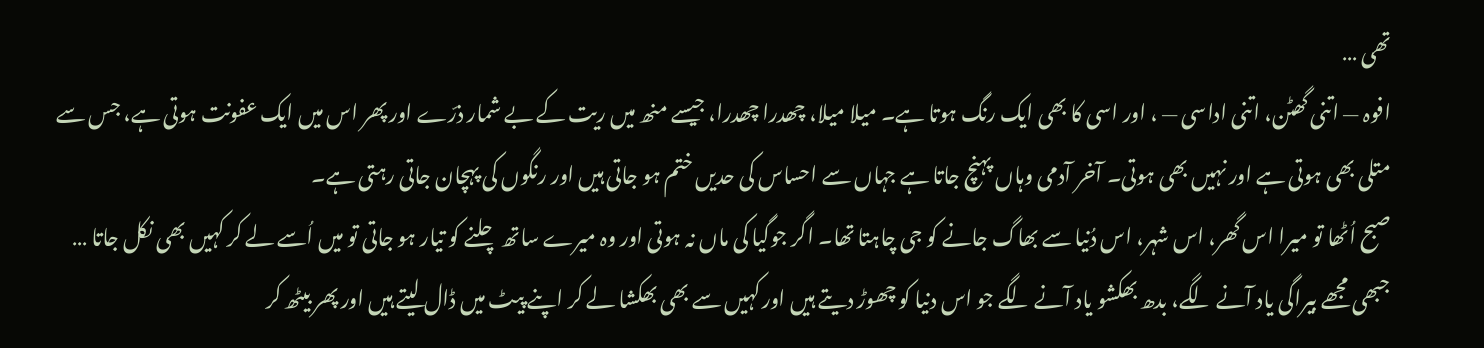تھی …
افوہ — اتنی گھٹن، اتنی اداسی — ، اور اسی کا بھی ایک رنگ ہوتا ہے۔ میلا میلا، چھدرا چھدرا، جیسے منھ میں ریت کے بے شمار ذرّے اور پھر اس میں ایک عفونت ہوتی ہے، جس سے متلی بھی ہوتی ہے اور نہیں بھی ہوتی۔ آخر آدمی وہاں پہنچ جاتا ہے جہاں سے احساس کی حدیں ختم ہو جاتی ہیں اور رنگوں کی پہچان جاتی رہتی ہے۔
صبح اُٹھا تو میرا اس گھر، اس شہر، اس دُنیا سے بھاگ جانے کو جی چاہتا تھا۔ اگر جوگیا کی ماں نہ ہوتی اور وہ میرے ساتھ چلنے کو تیار ہو جاتی تو میں اُسے لے کر کہیں بھی نکل جاتا … جبھی مجھے بیراگی یاد آنے لگے، بدھ بھکشو یاد آنے لگے جو اس دنیا کو چھوڑ دیتے ہیں اور کہیں سے بھی بھکشا لے کر اپنے پیٹ میں ڈال لیتے ہیں اور پھر بیٹھ کر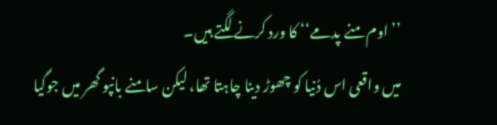’’اوم منے پدمے‘‘ کا ورد کرنے لگتے ہیں۔
میں واقعی اس دُنیا کو چھوڑ دینا چاہتا تھا، لیکن سامنے بانپو گھر میں جوگیا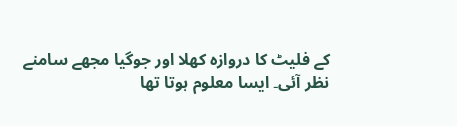کے فلیٹ کا دروازہ کھلا اور جوگیا مجھے سامنے نظر آئی۔ ایسا معلوم ہوتا تھا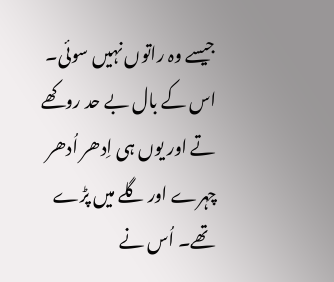جیسے وہ راتوں نہیں سوئی۔ اس کے بال بے حد روکھے تے اور یوں ہی اِدھر اُدھر چہرے اور گلے میں پڑے تھے۔ اُس نے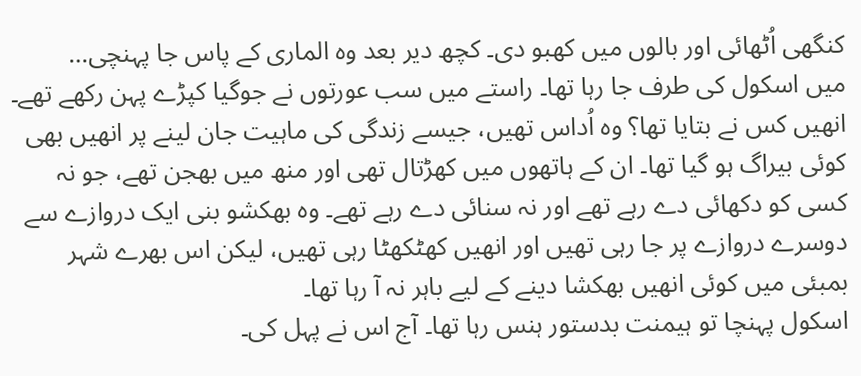کنگھی اُٹھائی اور بالوں میں کھبو دی۔ کچھ دیر بعد وہ الماری کے پاس جا پہنچی…
میں اسکول کی طرف جا رہا تھا۔ راستے میں سب عورتوں نے جوگیا کپڑے پہن رکھے تھے۔ انھیں کس نے بتایا تھا؟ وہ اُداس تھیں، جیسے زندگی کی ماہیت جان لینے پر انھیں بھی کوئی بیراگ ہو گیا تھا۔ ان کے ہاتھوں میں کھڑتال تھی اور منھ میں بھجن تھے، جو نہ کسی کو دکھائی دے رہے تھے اور نہ سنائی دے رہے تھے۔ وہ بھکشو بنی ایک دروازے سے دوسرے دروازے پر جا رہی تھیں اور انھیں کھٹکھٹا رہی تھیں، لیکن اس بھرے شہر بمبئی میں کوئی انھیں بھکشا دینے کے لیے باہر نہ آ رہا تھا۔
اسکول پہنچا تو ہیمنت بدستور ہنس رہا تھا۔ آج اس نے پہل کی۔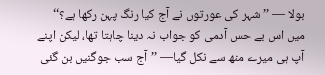بولا — ’’شہر کی عورتوں نے آج کیا رنگ پہن رکھا ہے؟‘‘
میں اس بے حس آدمی کو جواب نہ دینا چاہتا تھا، لیکن اپنے آپ ہی میرے منھ سے نکل گیا— ’’آج سب جوگنیں بن گئی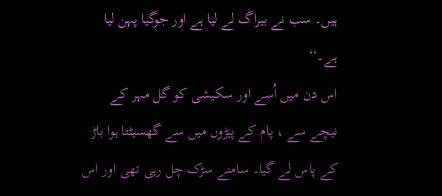ہیں۔ سب نے بیراگ لے لیا ہے اور جوگیا پہن لیا ہے۔‘‘
اس دن میں اُسے اور سکیشی کو گل مہر کے نیچے سے ، پام کے پیڑوں میں سے گھسیٹتا ہوا باڑ کے پاس لے گیا۔ سامنے سڑک چل رہی تھی اور اس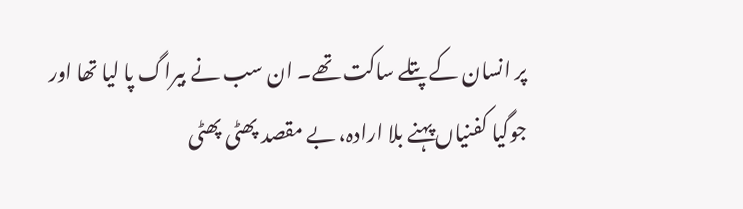پر انسان کے پتلے ساکت تھے۔ ان سب نے بیراگ پا لیا تھا اور جوگیا کفنیاں پہنے بلا ارادہ، بے مقصد پھٹی پھٹی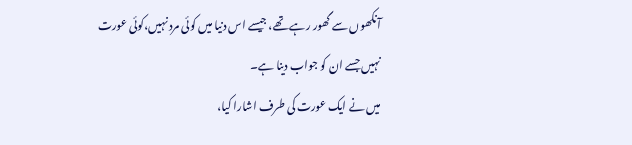آنکھوں سے گھور رہے تھے، جیسے اس دنیا میں کوئی مرد نہیں،کوئی عورت نہیں جسے ان کو جواب دینا ہے۔
میں نے ایک عورت کی طرف اشارا کیا،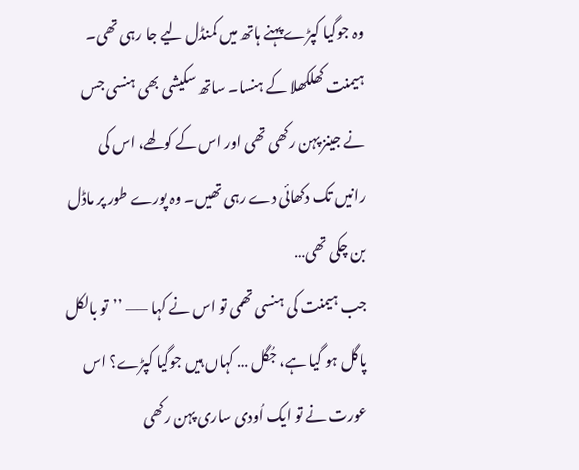وہ جوگیا کپڑے پہنے ہاتھ میں کمنڈل لیے جا رہی تھی۔ ہیمنت کھلکھلا کے ہنسا۔ ساتھ سکیشی بھی ہنسی جس نے جینز پہن رکھی تھی اور اس کے کولھے، اس کی رانیں تک دکھائی دے رہی تھیں۔ وہ پورے طور پر ماڈل بن چکی تھی…
جب ہیمنت کی ہنسی تھمی تو اس نے کہا —— ’’تو بالکل پاگل ہو گیا ہے، جُگل … کہاں ہیں جوگیا کپڑے؟ اس عورت نے تو ایک اُودی ساری پہن رکھی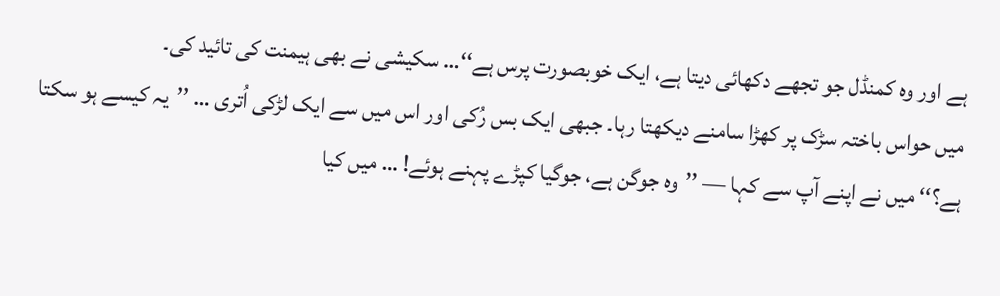ہے اور وہ کمنڈل جو تجھے دکھائی دیتا ہے، ایک خوبصورت پرس ہے‘‘… سکیشی نے بھی ہیمنت کی تائید کی۔
میں حواس باختہ سڑک پر کھڑا سامنے دیکھتا رہا۔ جبھی ایک بس رُکی اور اس میں سے ایک لڑکی اُتری … ’’یہ کیسے ہو سکتا ہے؟‘‘ میں نے اپنے آپ سے کہا — ’’وہ جوگن ہے، جوگیا کپڑے پہنے ہوئے! … میں کیا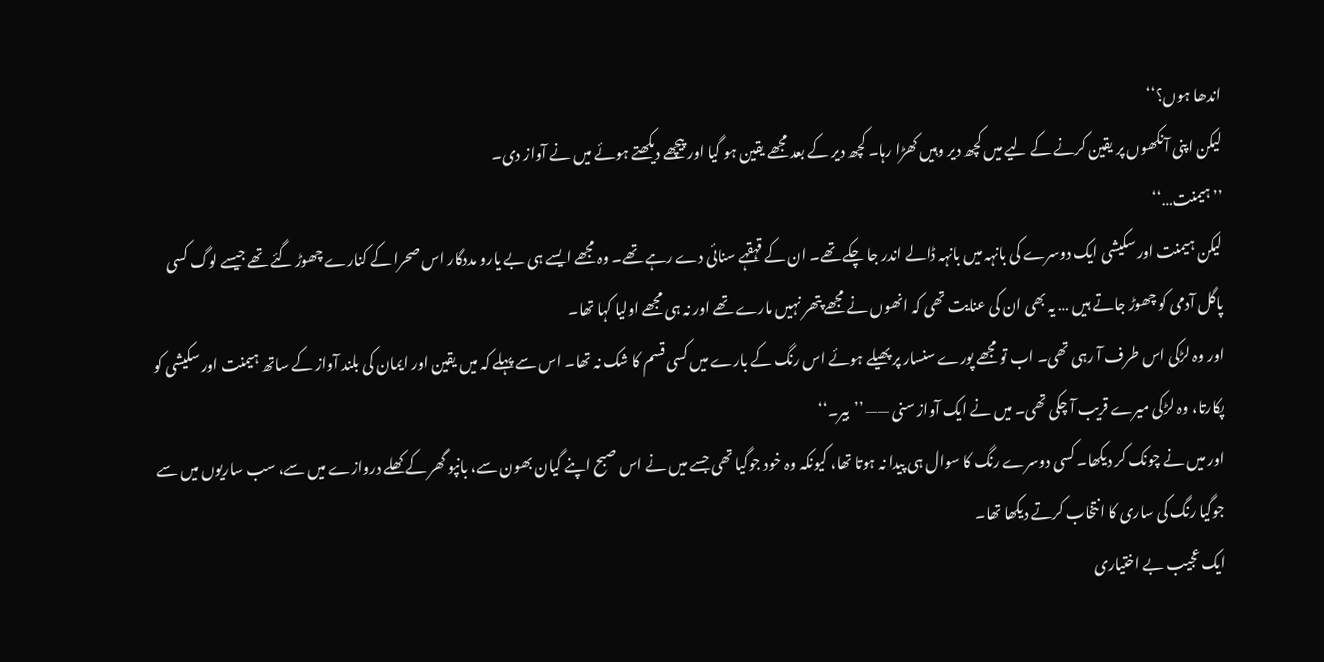اندھا ہوں؟‘‘
لیکن اپنی آنکھوں پر یقین کرنے کے لیے میں کچھ دیر وہیں کھڑا رہا۔ کچھ دیر کے بعد مجھے یقین ہو گیا اور پیچھے دیکھتے ہوئے میں نے آواز دی۔
’’ہیمنت…‘‘
لیکن ہیمنت اور سکیشی ایک دوسرے کی بانہہ میں بانہہ ڈالے اندر جا چکے تھے۔ ان کے قہقہے سنائی دے رہے تھے۔ وہ مجھے ایسے ہی بے یارو مددگار اس صحرا کے کنارے چھوڑ گئے تھے جیسے لوگ کسی پاگل آدمی کو چھوڑ جاتے ہیں … یہ بھی ان کی عنایت تھی کہ انھوں نے مجھے پتھر نہیں مارے تھے اور نہ ہی مجھے اولیا کہا تھا۔
اور وہ لڑکی اس طرف آ رہی تھی۔ اب تو مجھے پورے سنسار پر پھیلے ہوئے اس رنگ کے بارے میں کسی قسم کا شک نہ تھا۔ اس سے پہلے کہ میں یقین اور ایمان کی بلند آواز کے ساتھ ہیمنت اور سکیشی کو پکارتا، وہ لڑکی میرے قریب آ چکی تھی۔ میں نے ایک آواز سنی —— ’’بیر۔‘‘
اور میں نے چونک کر دیکھا۔ کسی دوسرے رنگ کا سوال ہی پیدا نہ ہوتا تھا، کیونکہ وہ خود جوگیا تھی جسے میں نے اس صبح اپنے گیان بھون سے، بانپو گھر کے کھلے دروازے میں سے، سب ساریوں میں سے جوگیا رنگ کی ساری کا انتخاب کرتے دیکھا تھا۔
ایک عجیب بے اختیاری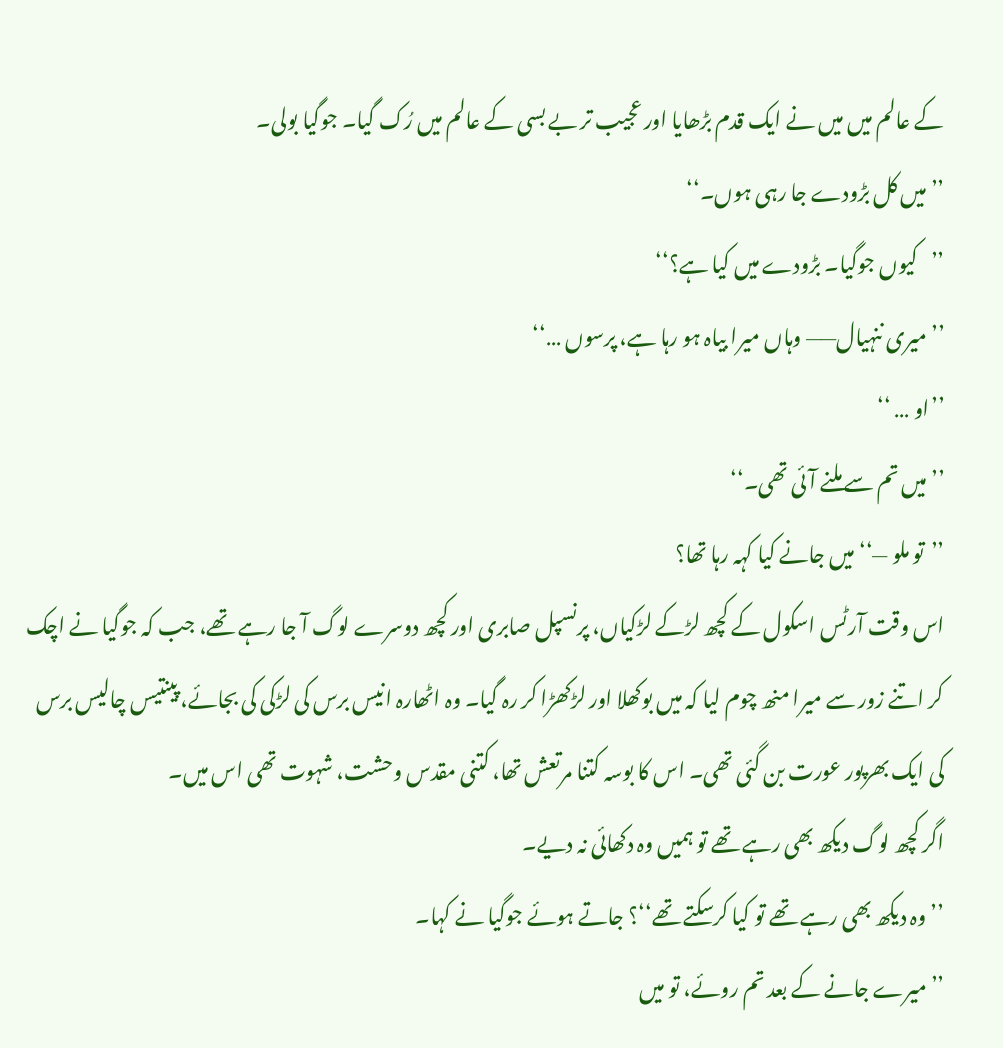کے عالم میں میں نے ایک قدم بڑھایا اور عجیب تر بے بسی کے عالم میں رُک گیا۔ جوگیا بولی۔
’’میں کل بڑودے جا رہی ہوں۔‘‘
’’کیوں جوگیا۔ بڑودے میں کیا ہے؟‘‘
’’میری ننہیال—— وہاں میرا بیاہ ہو رہا ہے، پرسوں …‘‘
’’او … ‘‘
’’میں تم سے ملنے آئی تھی۔‘‘
’’تو ملو —‘‘ میں جانے کیا کہہ رہا تھا؟
اس وقت آرٹس اسکول کے کچھ لڑکے لڑکیاں، پرنسپل صابری اور کچھ دوسرے لوگ آ جا رہے تھے، جب کہ جوگیا نے اچک کر اتنے زور سے میرا منھ چوم لیا کہ میں بوکھلا اور لڑکھڑا کر رہ گیا۔ وہ اٹھارہ انیس برس کی لڑکی کی بجائے، پینتیس چالیس برس کی ایک بھرپور عورت بن گئی تھی۔ اس کا بوسہ کتنا مرتعش تھا، کتنی مقدس وحشت، شہوت تھی اس میں۔
اگر کچھ لوگ دیکھ بھی رہے تھے تو ہمیں وہ دکھائی نہ دیے۔
’’وہ دیکھ بھی رہے تھے تو کیا کرسکتے تھے‘‘؟ جاتے ہوئے جوگیا نے کہا۔
’’میرے جانے کے بعد تم روئے، تو میں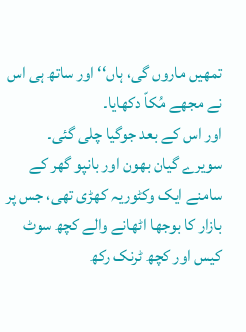تمھیں ماروں گی، ہاں‘‘ اور ساتھ ہی اس نے مجھے مُکاّ دکھایا۔
اور اس کے بعد جوگیا چلی گئی۔
سویرے گیان بھون اور بانپو گھر کے سامنے ایک وکٹوریہ کھڑی تھی، جس پر بازار کا بوجھا اٹھانے والے کچھ سوٹ کیس اور کچھ ٹرنک رکھ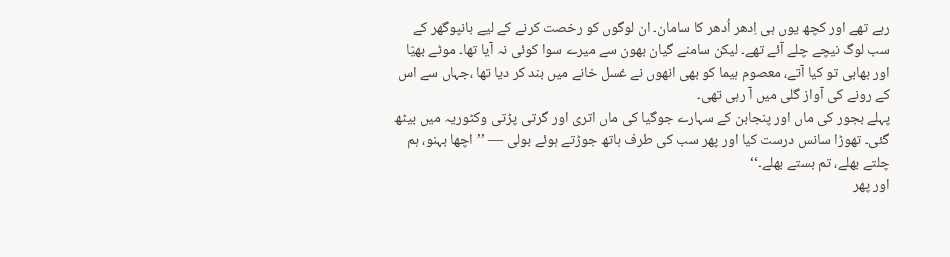رہے تھے اور کچھ یوں ہی اِدھر اُدھر کا سامان۔ ان لوگوں کو رخصت کرنے کے لیے بانپوگھر کے سب لوگ نیچے چلے آئے تھے۔ لیکن سامنے گیان بھون سے میرے سوا کوئی نہ آیا تھا۔ موٹے بھیّا اور بھابی تو کیا آتے، معصوم ہیما کو بھی انھوں نے غسل خانے میں بند کر دیا تھا ،جہاں سے اس کے رونے کی آواز گلی میں آ رہی تھی۔
پہلے بجور کی ماں اور پنجابن کے سہارے جوگیا کی ماں اتری اور گرتی پڑتی وکٹوریہ میں بیٹھ گئی۔ تھوڑا سانس درست کیا اور پھر سب کی طرف ہاتھ جوڑتے ہوئے بولی — ’’اچھا بہنو، ہم چلتے بھلے، تم بستے بھلے۔‘‘
اور پھر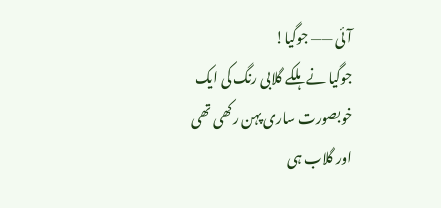آئی —— جوگیا!
جوگیا نے ہلکے گلابی رنگ کی ایک خوبصورت ساری پہن رکھی تھی اور گلاب ہی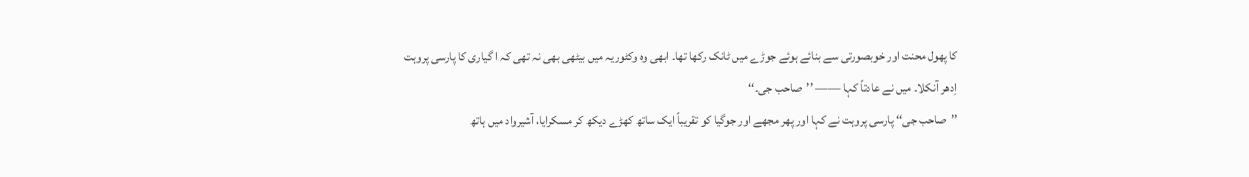کا پھول محنت اور خوبصورتی سے بنائے ہوئے جوڑے میں ٹانک رکھا تھا۔ ابھی وہ وکٹوریہ میں بیٹھی بھی نہ تھی کہ ا گیاری کا پارسی پروہت اِدھر آنکلا۔ میں نے عادتاً کہا —— ’’صاحب جی۔‘‘
’’صاحب جی‘‘ پارسی پروہت نے کہا اور پھر مجھے اور جوگیا کو تقریباً ایک ساتھ کھڑے دیکھ کر مسکرایا، آشیرواد میں ہاتھ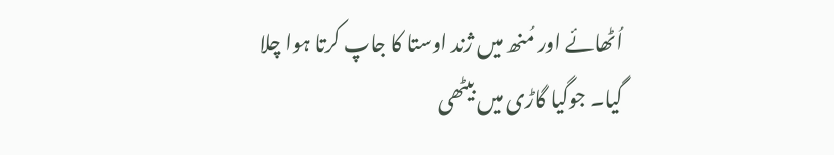اُٹھائے اور مُنھ میں ژند اوستا کا جاپ کرتا ہوا چلا گیا۔ جوگیا گاڑی میں بیٹھی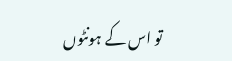تو اس کے ہونٹوں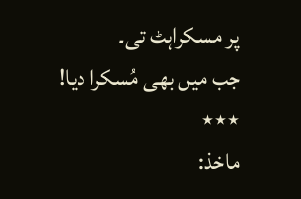پر مسکراہٹ تی۔
جب میں بھی مُسکرا دیا!
٭٭٭
ماخذ: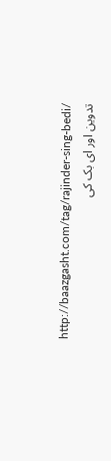http://baazgasht.com/tag/rajinder-sing-bedi/
تدوین اور ای بک کی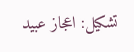تشکیل: اعجاز عبید